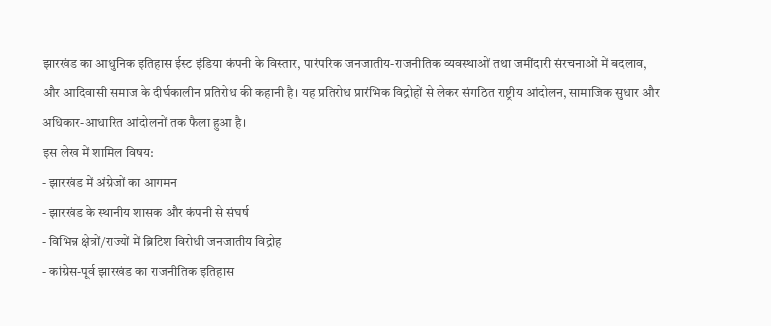झारखंड का आधुनिक इतिहास ईस्ट इंडिया कंपनी के विस्तार, पारंपरिक जनजातीय-राजनीतिक व्यवस्थाओं तथा जमींदारी संरचनाओं में बदलाव, और आदिवासी समाज के दीर्घकालीन प्रतिरोध की कहानी है। यह प्रतिरोध प्रारंभिक विद्रोहों से लेकर संगठित राष्ट्रीय आंदोलन, सामाजिक सुधार और अधिकार-आधारित आंदोलनों तक फैला हुआ है।
इस लेख में शामिल विषय:
- झारखंड में अंग्रेजों का आगमन
- झारखंड के स्थानीय शासक और कंपनी से संघर्ष
- विभिन्न क्षेत्रों/राज्यों में ब्रिटिश विरोधी जनजातीय विद्रोह
- कांग्रेस-पूर्व झारखंड का राजनीतिक इतिहास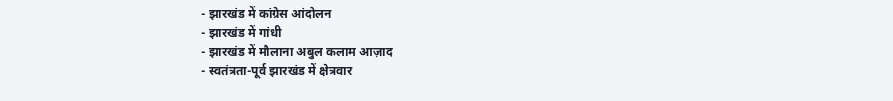- झारखंड में कांग्रेस आंदोलन
- झारखंड में गांधी
- झारखंड में मौलाना अबुल कलाम आज़ाद
- स्वतंत्रता-पूर्व झारखंड में क्षेत्रवार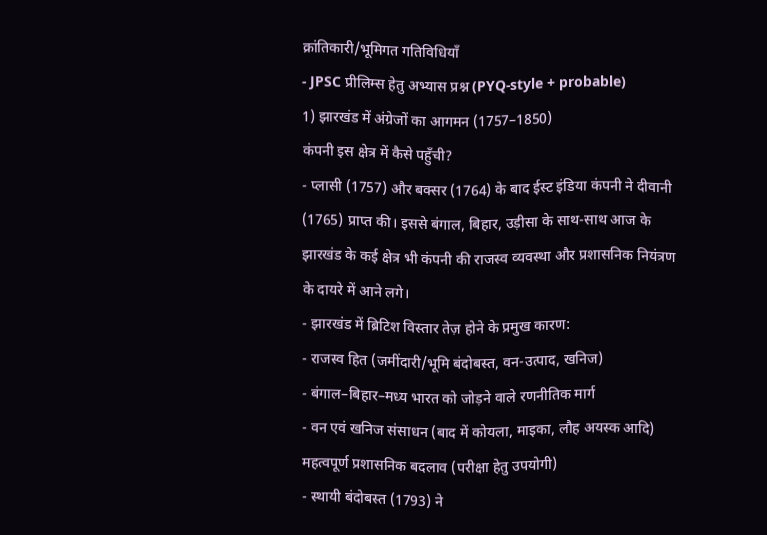क्रांतिकारी/भूमिगत गतिविधियाँ
- JPSC प्रीलिम्स हेतु अभ्यास प्रश्न (PYQ-style + probable)
1) झारखंड में अंग्रेजों का आगमन (1757–1850)
कंपनी इस क्षेत्र में कैसे पहुँची?
- प्लासी (1757) और बक्सर (1764) के बाद ईस्ट इंडिया कंपनी ने दीवानी (1765) प्राप्त की। इससे बंगाल, बिहार, उड़ीसा के साथ-साथ आज के झारखंड के कई क्षेत्र भी कंपनी की राजस्व व्यवस्था और प्रशासनिक नियंत्रण के दायरे में आने लगे।
- झारखंड में ब्रिटिश विस्तार तेज़ होने के प्रमुख कारण:
- राजस्व हित (जमींदारी/भूमि बंदोबस्त, वन-उत्पाद, खनिज)
- बंगाल–बिहार–मध्य भारत को जोड़ने वाले रणनीतिक मार्ग
- वन एवं खनिज संसाधन (बाद में कोयला, माइका, लौह अयस्क आदि)
महत्वपूर्ण प्रशासनिक बदलाव (परीक्षा हेतु उपयोगी)
- स्थायी बंदोबस्त (1793) ने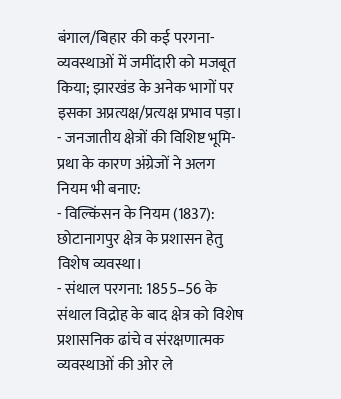बंगाल/बिहार की कई परगना-व्यवस्थाओं में जमींदारी को मजबूत किया; झारखंड के अनेक भागों पर इसका अप्रत्यक्ष/प्रत्यक्ष प्रभाव पड़ा।
- जनजातीय क्षेत्रों की विशिष्ट भूमि-प्रथा के कारण अंग्रेजों ने अलग नियम भी बनाए:
- विल्किंसन के नियम (1837): छोटानागपुर क्षेत्र के प्रशासन हेतु विशेष व्यवस्था।
- संथाल परगना: 1855–56 के संथाल विद्रोह के बाद क्षेत्र को विशेष प्रशासनिक ढांचे व संरक्षणात्मक व्यवस्थाओं की ओर ले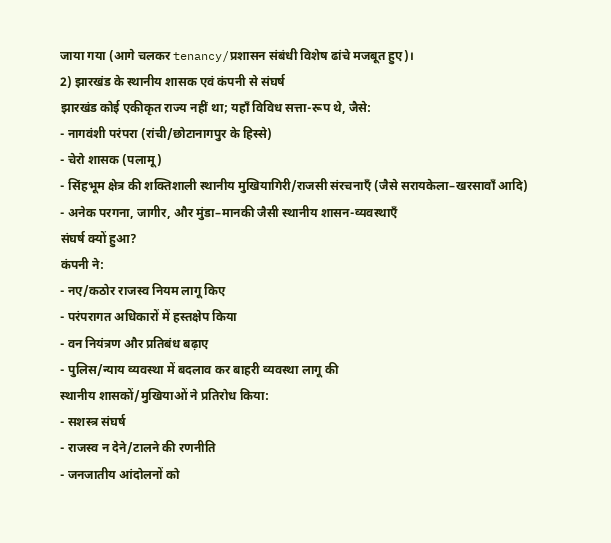जाया गया (आगे चलकर tenancy/प्रशासन संबंधी विशेष ढांचे मजबूत हुए)।
2) झारखंड के स्थानीय शासक एवं कंपनी से संघर्ष
झारखंड कोई एकीकृत राज्य नहीं था; यहाँ विविध सत्ता-रूप थे, जैसे:
- नागवंशी परंपरा (रांची/छोटानागपुर के हिस्से)
- चेरो शासक (पलामू)
- सिंहभूम क्षेत्र की शक्तिशाली स्थानीय मुखियागिरी/राजसी संरचनाएँ (जैसे सरायकेला–खरसावाँ आदि)
- अनेक परगना, जागीर, और मुंडा–मानकी जैसी स्थानीय शासन-व्यवस्थाएँ
संघर्ष क्यों हुआ?
कंपनी ने:
- नए/कठोर राजस्व नियम लागू किए
- परंपरागत अधिकारों में हस्तक्षेप किया
- वन नियंत्रण और प्रतिबंध बढ़ाए
- पुलिस/न्याय व्यवस्था में बदलाव कर बाहरी व्यवस्था लागू की
स्थानीय शासकों/मुखियाओं ने प्रतिरोध किया:
- सशस्त्र संघर्ष
- राजस्व न देने/टालने की रणनीति
- जनजातीय आंदोलनों को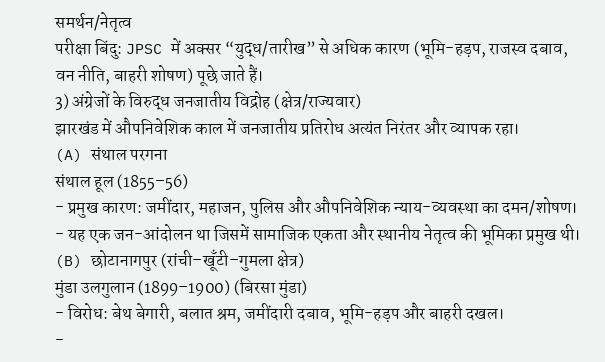समर्थन/नेतृत्व
परीक्षा बिंदु: JPSC में अक्सर “युद्ध/तारीख” से अधिक कारण (भूमि-हड़प, राजस्व दबाव, वन नीति, बाहरी शोषण) पूछे जाते हैं।
3) अंग्रेजों के विरुद्ध जनजातीय विद्रोह (क्षेत्र/राज्यवार)
झारखंड में औपनिवेशिक काल में जनजातीय प्रतिरोध अत्यंत निरंतर और व्यापक रहा।
(A) संथाल परगना
संथाल हूल (1855–56)
- प्रमुख कारण: जमींदार, महाजन, पुलिस और औपनिवेशिक न्याय-व्यवस्था का दमन/शोषण।
- यह एक जन-आंदोलन था जिसमें सामाजिक एकता और स्थानीय नेतृत्व की भूमिका प्रमुख थी।
(B) छोटानागपुर (रांची–खूँटी–गुमला क्षेत्र)
मुंडा उलगुलान (1899–1900) (बिरसा मुंडा)
- विरोध: बेथ बेगारी, बलात श्रम, जमींदारी दबाव, भूमि-हड़प और बाहरी दखल।
-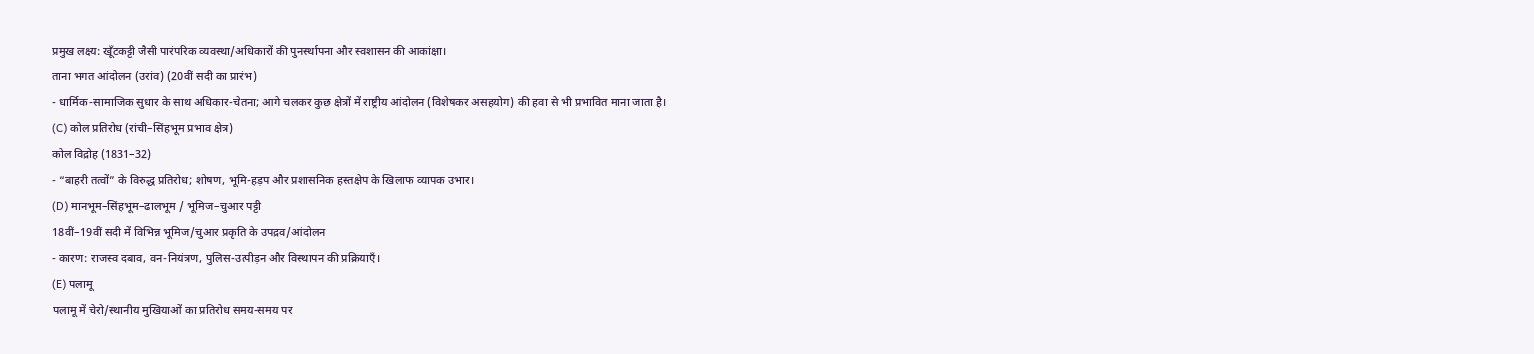प्रमुख लक्ष्य: खूँटकट्टी जैसी पारंपरिक व्यवस्था/अधिकारों की पुनर्स्थापना और स्वशासन की आकांक्षा।
ताना भगत आंदोलन (उरांव) (20वीं सदी का प्रारंभ)
- धार्मिक-सामाजिक सुधार के साथ अधिकार-चेतना; आगे चलकर कुछ क्षेत्रों में राष्ट्रीय आंदोलन (विशेषकर असहयोग) की हवा से भी प्रभावित माना जाता है।
(C) कोल प्रतिरोध (रांची–सिंहभूम प्रभाव क्षेत्र)
कोल विद्रोह (1831–32)
- “बाहरी तत्वों” के विरुद्ध प्रतिरोध; शोषण, भूमि-हड़प और प्रशासनिक हस्तक्षेप के खिलाफ व्यापक उभार।
(D) मानभूम–सिंहभूम–ढालभूम / भूमिज–चुआर पट्टी
18वीं–19वीं सदी में विभिन्न भूमिज/चुआर प्रकृति के उपद्रव/आंदोलन
- कारण: राजस्व दबाव, वन-नियंत्रण, पुलिस-उत्पीड़न और विस्थापन की प्रक्रियाएँ।
(E) पलामू
पलामू में चेरो/स्थानीय मुखियाओं का प्रतिरोध समय-समय पर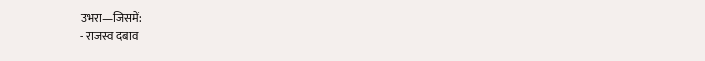उभरा—जिसमें:
- राजस्व दबाव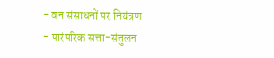- वन संसाधनों पर नियंत्रण
- पारंपरिक सत्ता-संतुलन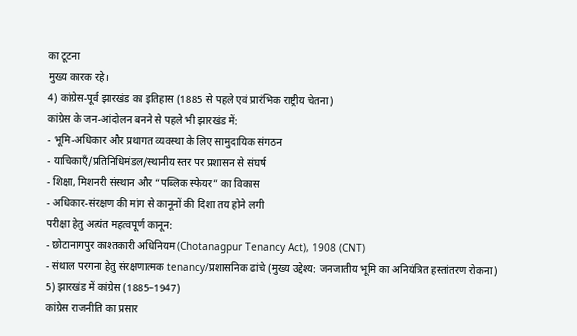का टूटना
मुख्य कारक रहे।
4) कांग्रेस-पूर्व झारखंड का इतिहास (1885 से पहले एवं प्रारंभिक राष्ट्रीय चेतना)
कांग्रेस के जन-आंदोलन बनने से पहले भी झारखंड में:
- भूमि-अधिकार और प्रथागत व्यवस्था के लिए सामुदायिक संगठन
- याचिकाएँ/प्रतिनिधिमंडल/स्थानीय स्तर पर प्रशासन से संघर्ष
- शिक्षा, मिशनरी संस्थान और “पब्लिक स्फेयर” का विकास
- अधिकार-संरक्षण की मांग से कानूनों की दिशा तय होने लगी
परीक्षा हेतु अत्यंत महत्वपूर्ण कानून:
- छोटानागपुर काश्तकारी अधिनियम (Chotanagpur Tenancy Act), 1908 (CNT)
- संथाल परगना हेतु संरक्षणात्मक tenancy/प्रशासनिक ढांचे (मुख्य उद्देश्य: जनजातीय भूमि का अनियंत्रित हस्तांतरण रोकना)
5) झारखंड में कांग्रेस (1885–1947)
कांग्रेस राजनीति का प्रसार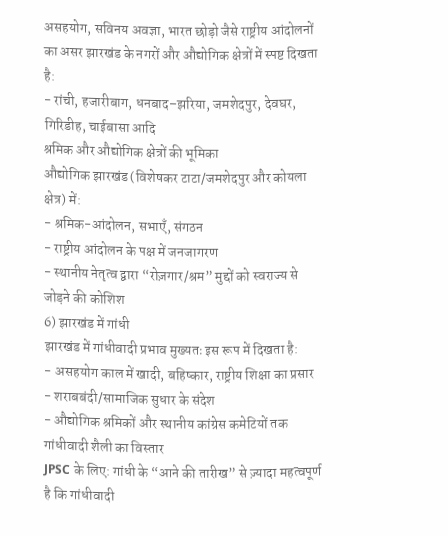असहयोग, सविनय अवज्ञा, भारत छोड़ो जैसे राष्ट्रीय आंदोलनों का असर झारखंड के नगरों और औद्योगिक क्षेत्रों में स्पष्ट दिखता है:
- रांची, हजारीबाग, धनबाद–झरिया, जमशेदपुर, देवघर, गिरिडीह, चाईबासा आदि
श्रमिक और औद्योगिक क्षेत्रों की भूमिका
औद्योगिक झारखंड (विशेषकर टाटा/जमशेदपुर और कोयला क्षेत्र) में:
- श्रमिक-आंदोलन, सभाएँ, संगठन
- राष्ट्रीय आंदोलन के पक्ष में जनजागरण
- स्थानीय नेतृत्व द्वारा “रोज़गार/श्रम” मुद्दों को स्वराज्य से जोड़ने की कोशिश
6) झारखंड में गांधी
झारखंड में गांधीवादी प्रभाव मुख्यतः इस रूप में दिखता है:
- असहयोग काल में खादी, बहिष्कार, राष्ट्रीय शिक्षा का प्रसार
- शराबबंदी/सामाजिक सुधार के संदेश
- औद्योगिक श्रमिकों और स्थानीय कांग्रेस कमेटियों तक गांधीवादी शैली का विस्तार
JPSC के लिए: गांधी के “आने की तारीख” से ज़्यादा महत्वपूर्ण है कि गांधीवादी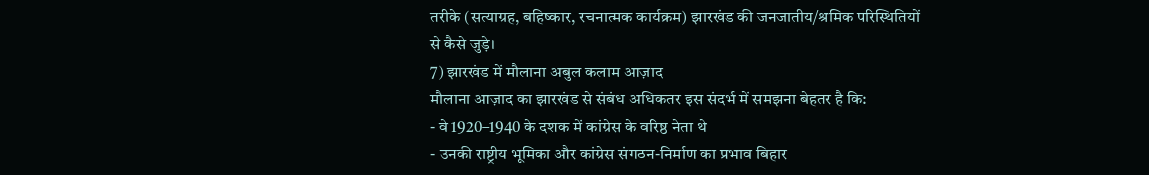तरीके (सत्याग्रह, बहिष्कार, रचनात्मक कार्यक्रम) झारखंड की जनजातीय/श्रमिक परिस्थितियों से कैसे जुड़े।
7) झारखंड में मौलाना अबुल कलाम आज़ाद
मौलाना आज़ाद का झारखंड से संबंध अधिकतर इस संदर्भ में समझना बेहतर है कि:
- वे 1920–1940 के दशक में कांग्रेस के वरिष्ठ नेता थे
- उनकी राष्ट्रीय भूमिका और कांग्रेस संगठन-निर्माण का प्रभाव बिहार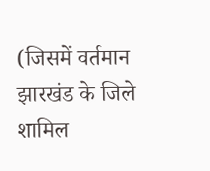(जिसमें वर्तमान झारखंड के जिले शामिल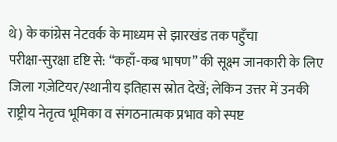थे) के कांग्रेस नेटवर्क के माध्यम से झारखंड तक पहुँचा
परीक्षा-सुरक्षा दृष्टि से: “कहाँ-कब भाषण” की सूक्ष्म जानकारी के लिए जिला गज़ेटियर/स्थानीय इतिहास स्रोत देखें; लेकिन उत्तर में उनकी राष्ट्रीय नेतृत्व भूमिका व संगठनात्मक प्रभाव को स्पष्ट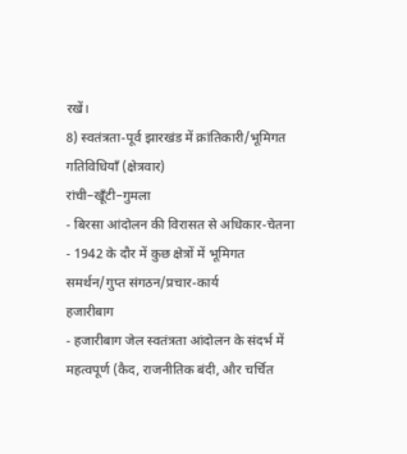रखें।
8) स्वतंत्रता-पूर्व झारखंड में क्रांतिकारी/भूमिगत गतिविधियाँ (क्षेत्रवार)
रांची–खूँटी–गुमला
- बिरसा आंदोलन की विरासत से अधिकार-चेतना
- 1942 के दौर में कुछ क्षेत्रों में भूमिगत समर्थन/गुप्त संगठन/प्रचार-कार्य
हजारीबाग
- हजारीबाग जेल स्वतंत्रता आंदोलन के संदर्भ में महत्वपूर्ण (कैद, राजनीतिक बंदी, और चर्चित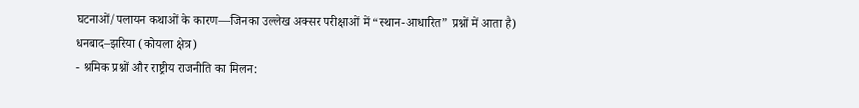घटनाओं/पलायन कथाओं के कारण—जिनका उल्लेख अक्सर परीक्षाओं में “स्थान-आधारित” प्रश्नों में आता है)
धनबाद–झरिया (कोयला क्षेत्र)
- श्रमिक प्रश्नों और राष्ट्रीय राजनीति का मिलन: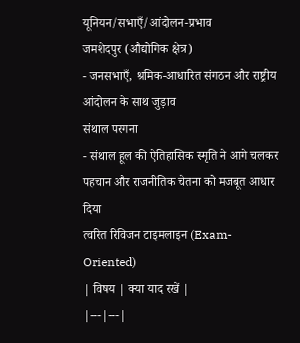यूनियन/सभाएँ/आंदोलन-प्रभाव
जमशेदपुर (औद्योगिक क्षेत्र)
- जनसभाएँ, श्रमिक-आधारित संगठन और राष्ट्रीय आंदोलन के साथ जुड़ाव
संथाल परगना
- संथाल हूल की ऐतिहासिक स्मृति ने आगे चलकर पहचान और राजनीतिक चेतना को मजबूत आधार दिया
त्वरित रिविजन टाइमलाइन (Exam-Oriented)
| विषय | क्या याद रखें |
|---|---|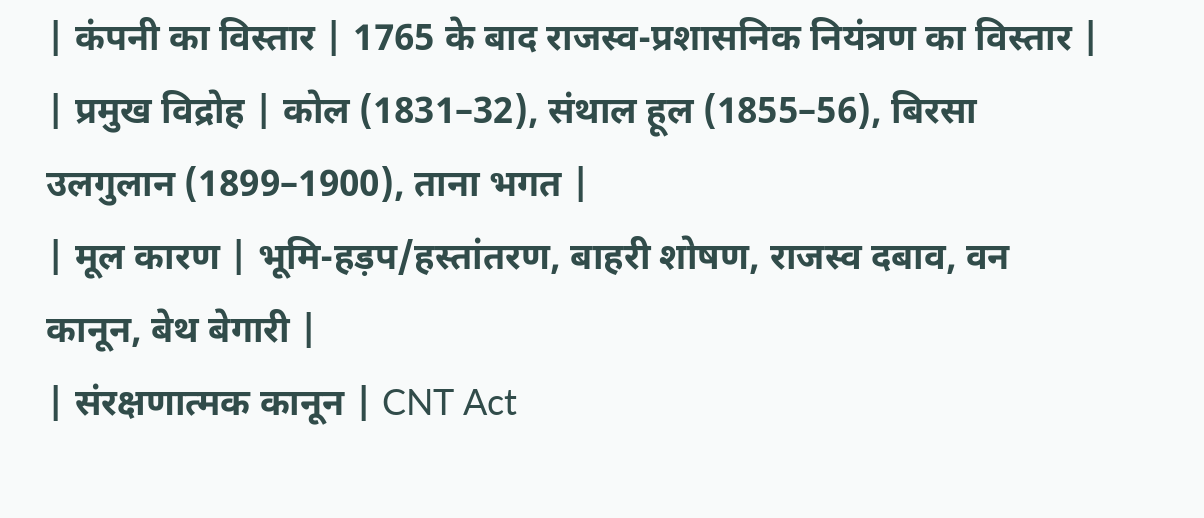| कंपनी का विस्तार | 1765 के बाद राजस्व-प्रशासनिक नियंत्रण का विस्तार |
| प्रमुख विद्रोह | कोल (1831–32), संथाल हूल (1855–56), बिरसा उलगुलान (1899–1900), ताना भगत |
| मूल कारण | भूमि-हड़प/हस्तांतरण, बाहरी शोषण, राजस्व दबाव, वन कानून, बेथ बेगारी |
| संरक्षणात्मक कानून | CNT Act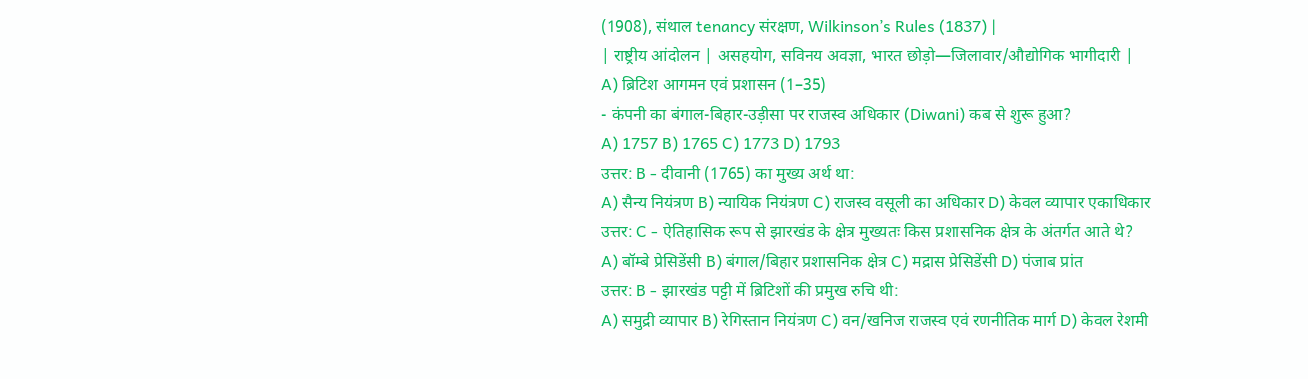(1908), संथाल tenancy संरक्षण, Wilkinson’s Rules (1837) |
| राष्ट्रीय आंदोलन | असहयोग, सविनय अवज्ञा, भारत छोड़ो—जिलावार/औद्योगिक भागीदारी |
A) ब्रिटिश आगमन एवं प्रशासन (1–35)
- कंपनी का बंगाल-बिहार-उड़ीसा पर राजस्व अधिकार (Diwani) कब से शुरू हुआ?
A) 1757 B) 1765 C) 1773 D) 1793
उत्तर: B - दीवानी (1765) का मुख्य अर्थ था:
A) सैन्य नियंत्रण B) न्यायिक नियंत्रण C) राजस्व वसूली का अधिकार D) केवल व्यापार एकाधिकार
उत्तर: C - ऐतिहासिक रूप से झारखंड के क्षेत्र मुख्यतः किस प्रशासनिक क्षेत्र के अंतर्गत आते थे?
A) बॉम्बे प्रेसिडेंसी B) बंगाल/बिहार प्रशासनिक क्षेत्र C) मद्रास प्रेसिडेंसी D) पंजाब प्रांत
उत्तर: B - झारखंड पट्टी में ब्रिटिशों की प्रमुख रुचि थी:
A) समुद्री व्यापार B) रेगिस्तान नियंत्रण C) वन/खनिज राजस्व एवं रणनीतिक मार्ग D) केवल रेशमी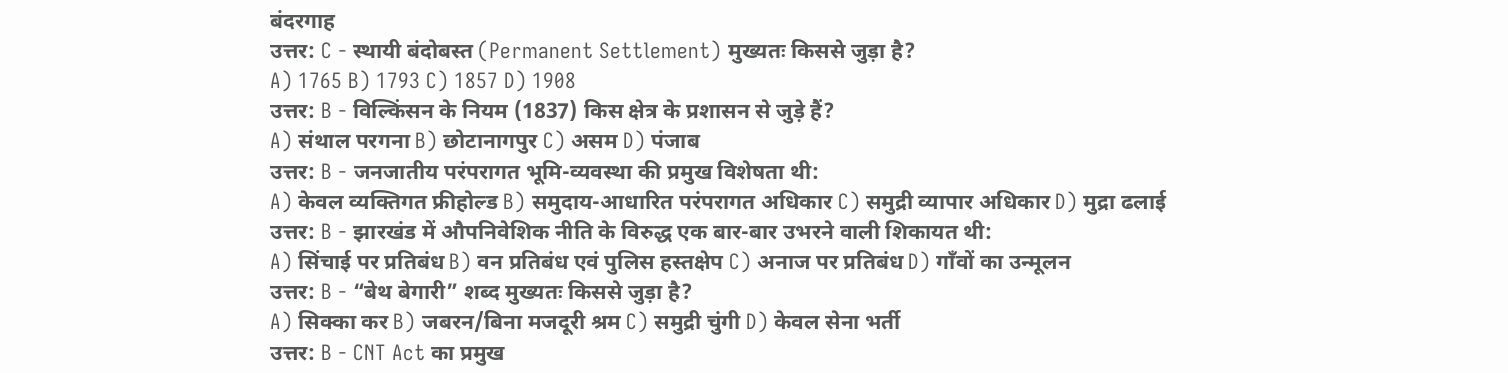बंदरगाह
उत्तर: C - स्थायी बंदोबस्त (Permanent Settlement) मुख्यतः किससे जुड़ा है?
A) 1765 B) 1793 C) 1857 D) 1908
उत्तर: B - विल्किंसन के नियम (1837) किस क्षेत्र के प्रशासन से जुड़े हैं?
A) संथाल परगना B) छोटानागपुर C) असम D) पंजाब
उत्तर: B - जनजातीय परंपरागत भूमि-व्यवस्था की प्रमुख विशेषता थी:
A) केवल व्यक्तिगत फ्रीहोल्ड B) समुदाय-आधारित परंपरागत अधिकार C) समुद्री व्यापार अधिकार D) मुद्रा ढलाई
उत्तर: B - झारखंड में औपनिवेशिक नीति के विरुद्ध एक बार-बार उभरने वाली शिकायत थी:
A) सिंचाई पर प्रतिबंध B) वन प्रतिबंध एवं पुलिस हस्तक्षेप C) अनाज पर प्रतिबंध D) गाँवों का उन्मूलन
उत्तर: B - “बेथ बेगारी” शब्द मुख्यतः किससे जुड़ा है?
A) सिक्का कर B) जबरन/बिना मजदूरी श्रम C) समुद्री चुंगी D) केवल सेना भर्ती
उत्तर: B - CNT Act का प्रमुख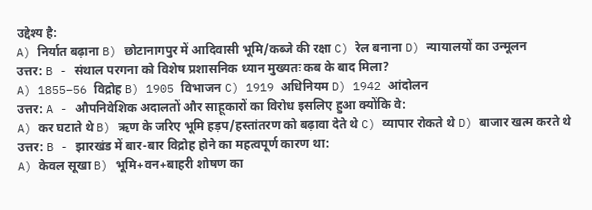उद्देश्य है:
A) निर्यात बढ़ाना B) छोटानागपुर में आदिवासी भूमि/कब्जे की रक्षा C) रेल बनाना D) न्यायालयों का उन्मूलन
उत्तर: B - संथाल परगना को विशेष प्रशासनिक ध्यान मुख्यतः कब के बाद मिला?
A) 1855–56 विद्रोह B) 1905 विभाजन C) 1919 अधिनियम D) 1942 आंदोलन
उत्तर: A - औपनिवेशिक अदालतों और साहूकारों का विरोध इसलिए हुआ क्योंकि वे:
A) कर घटाते थे B) ऋण के जरिए भूमि हड़प/हस्तांतरण को बढ़ावा देते थे C) व्यापार रोकते थे D) बाजार खत्म करते थे
उत्तर: B - झारखंड में बार-बार विद्रोह होने का महत्वपूर्ण कारण था:
A) केवल सूखा B) भूमि+वन+बाहरी शोषण का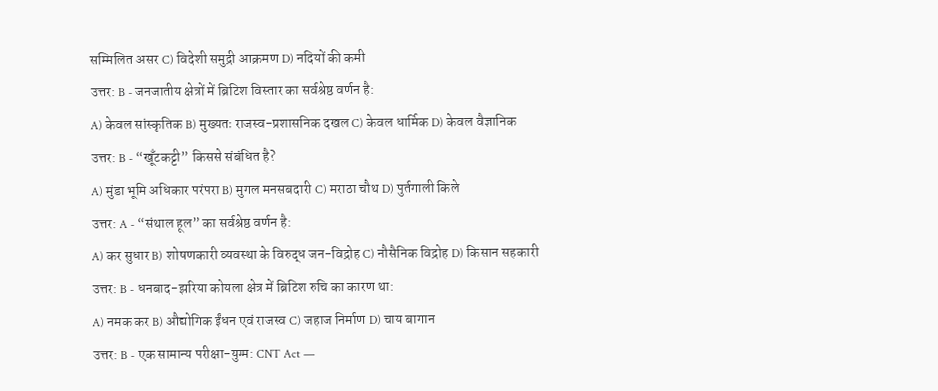सम्मिलित असर C) विदेशी समुद्री आक्रमण D) नदियों की कमी
उत्तर: B - जनजातीय क्षेत्रों में ब्रिटिश विस्तार का सर्वश्रेष्ठ वर्णन है:
A) केवल सांस्कृतिक B) मुख्यतः राजस्व-प्रशासनिक दखल C) केवल धार्मिक D) केवल वैज्ञानिक
उत्तर: B - “खूँटकट्टी” किससे संबंधित है?
A) मुंडा भूमि अधिकार परंपरा B) मुगल मनसबदारी C) मराठा चौथ D) पुर्तगाली किले
उत्तर: A - “संथाल हूल” का सर्वश्रेष्ठ वर्णन है:
A) कर सुधार B) शोषणकारी व्यवस्था के विरुद्ध जन-विद्रोह C) नौसैनिक विद्रोह D) किसान सहकारी
उत्तर: B - धनबाद-झरिया कोयला क्षेत्र में ब्रिटिश रुचि का कारण था:
A) नमक कर B) औद्योगिक ईंधन एवं राजस्व C) जहाज निर्माण D) चाय बागान
उत्तर: B - एक सामान्य परीक्षा-युग्म: CNT Act —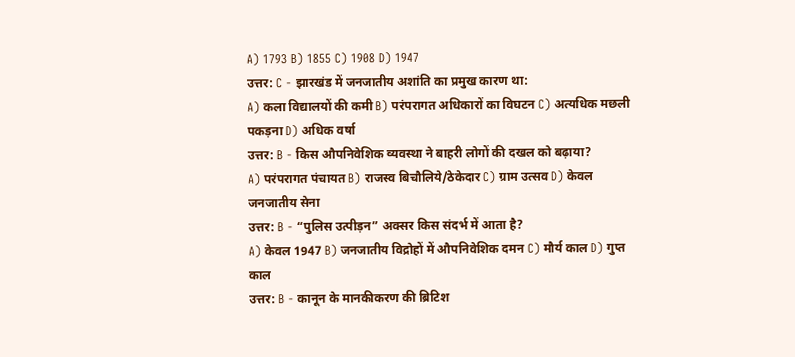A) 1793 B) 1855 C) 1908 D) 1947
उत्तर: C - झारखंड में जनजातीय अशांति का प्रमुख कारण था:
A) कला विद्यालयों की कमी B) परंपरागत अधिकारों का विघटन C) अत्यधिक मछली पकड़ना D) अधिक वर्षा
उत्तर: B - किस औपनिवेशिक व्यवस्था ने बाहरी लोगों की दखल को बढ़ाया?
A) परंपरागत पंचायत B) राजस्व बिचौलिये/ठेकेदार C) ग्राम उत्सव D) केवल जनजातीय सेना
उत्तर: B - “पुलिस उत्पीड़न” अक्सर किस संदर्भ में आता है?
A) केवल 1947 B) जनजातीय विद्रोहों में औपनिवेशिक दमन C) मौर्य काल D) गुप्त काल
उत्तर: B - कानून के मानकीकरण की ब्रिटिश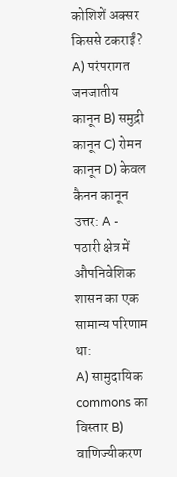कोशिशें अक्सर किससे टकराईं?
A) परंपरागत जनजातीय कानून B) समुद्री कानून C) रोमन कानून D) केवल कैनन कानून
उत्तर: A - पठारी क्षेत्र में औपनिवेशिक शासन का एक सामान्य परिणाम था:
A) सामुदायिक commons का विस्तार B) वाणिज्यीकरण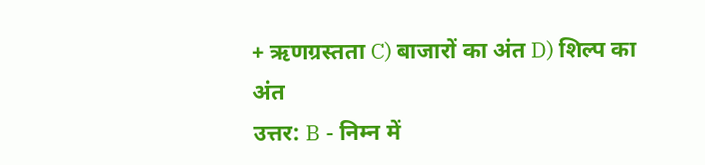+ ऋणग्रस्तता C) बाजारों का अंत D) शिल्प का अंत
उत्तर: B - निम्न में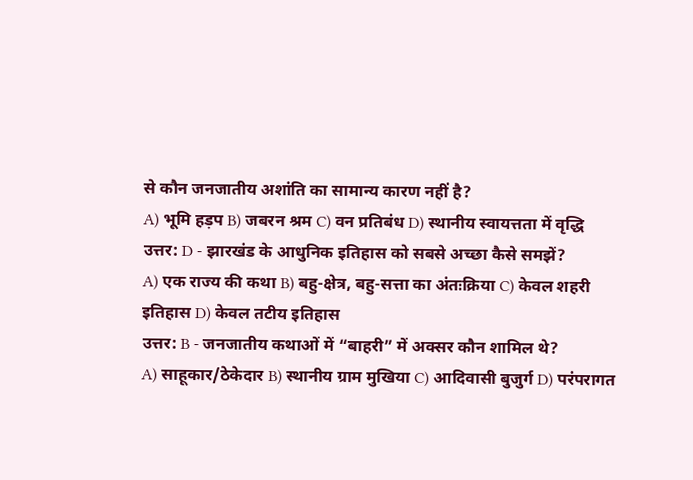से कौन जनजातीय अशांति का सामान्य कारण नहीं है?
A) भूमि हड़प B) जबरन श्रम C) वन प्रतिबंध D) स्थानीय स्वायत्तता में वृद्धि
उत्तर: D - झारखंड के आधुनिक इतिहास को सबसे अच्छा कैसे समझें?
A) एक राज्य की कथा B) बहु-क्षेत्र, बहु-सत्ता का अंतःक्रिया C) केवल शहरी इतिहास D) केवल तटीय इतिहास
उत्तर: B - जनजातीय कथाओं में “बाहरी” में अक्सर कौन शामिल थे?
A) साहूकार/ठेकेदार B) स्थानीय ग्राम मुखिया C) आदिवासी बुजुर्ग D) परंपरागत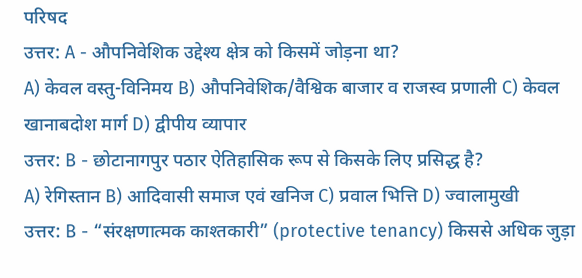परिषद
उत्तर: A - औपनिवेशिक उद्देश्य क्षेत्र को किसमें जोड़ना था?
A) केवल वस्तु-विनिमय B) औपनिवेशिक/वैश्विक बाजार व राजस्व प्रणाली C) केवल खानाबदोश मार्ग D) द्वीपीय व्यापार
उत्तर: B - छोटानागपुर पठार ऐतिहासिक रूप से किसके लिए प्रसिद्ध है?
A) रेगिस्तान B) आदिवासी समाज एवं खनिज C) प्रवाल भित्ति D) ज्वालामुखी
उत्तर: B - “संरक्षणात्मक काश्तकारी” (protective tenancy) किससे अधिक जुड़ा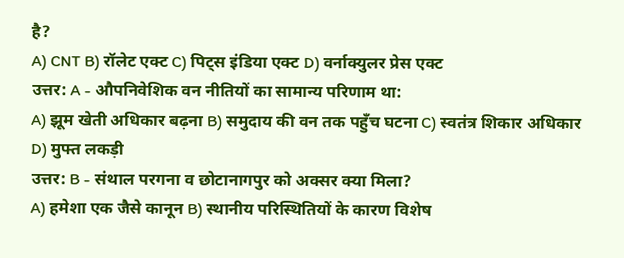है?
A) CNT B) रॉलेट एक्ट C) पिट्स इंडिया एक्ट D) वर्नाक्युलर प्रेस एक्ट
उत्तर: A - औपनिवेशिक वन नीतियों का सामान्य परिणाम था:
A) झूम खेती अधिकार बढ़ना B) समुदाय की वन तक पहुँच घटना C) स्वतंत्र शिकार अधिकार D) मुफ्त लकड़ी
उत्तर: B - संथाल परगना व छोटानागपुर को अक्सर क्या मिला?
A) हमेशा एक जैसे कानून B) स्थानीय परिस्थितियों के कारण विशेष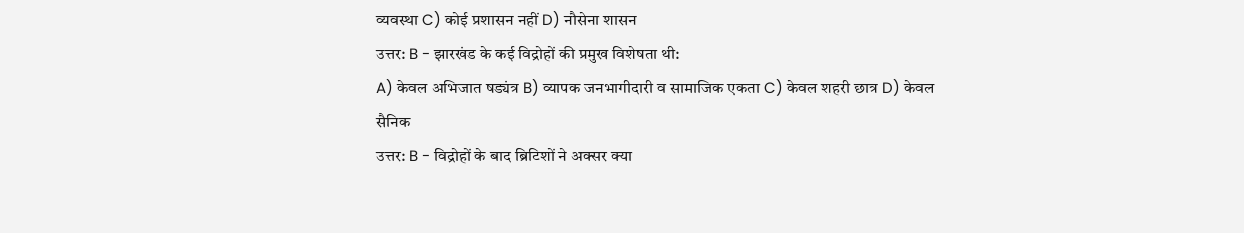व्यवस्था C) कोई प्रशासन नहीं D) नौसेना शासन
उत्तर: B - झारखंड के कई विद्रोहों की प्रमुख विशेषता थी:
A) केवल अभिजात षड्यंत्र B) व्यापक जनभागीदारी व सामाजिक एकता C) केवल शहरी छात्र D) केवल सैनिक
उत्तर: B - विद्रोहों के बाद ब्रिटिशों ने अक्सर क्या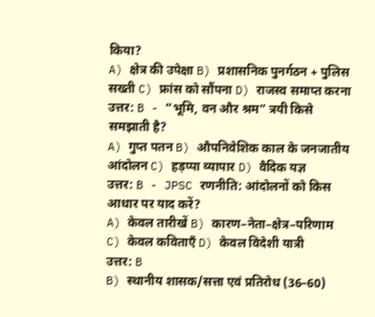किया?
A) क्षेत्र की उपेक्षा B) प्रशासनिक पुनर्गठन + पुलिस सख्ती C) फ्रांस को सौंपना D) राजस्व समाप्त करना
उत्तर: B - “भूमि, वन और श्रम” त्रयी किसे समझाती है?
A) गुप्त पतन B) औपनिवेशिक काल के जनजातीय आंदोलन C) हड़प्पा व्यापार D) वैदिक यज्ञ
उत्तर: B - JPSC रणनीति: आंदोलनों को किस आधार पर याद करें?
A) केवल तारीखें B) कारण–नेता–क्षेत्र–परिणाम C) केवल कविताएँ D) केवल विदेशी यात्री
उत्तर: B
B) स्थानीय शासक/सत्ता एवं प्रतिरोध (36–60)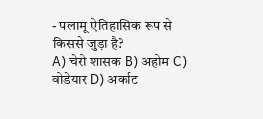- पलामू ऐतिहासिक रूप से किससे जुड़ा है?
A) चेरो शासक B) अहोम C) वोडेयार D) अर्काट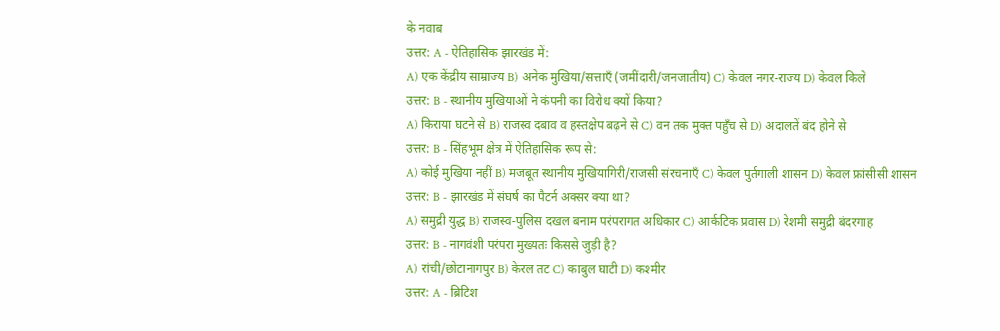के नवाब
उत्तर: A - ऐतिहासिक झारखंड में:
A) एक केंद्रीय साम्राज्य B) अनेक मुखिया/सत्ताएँ (जमींदारी/जनजातीय) C) केवल नगर-राज्य D) केवल किले
उत्तर: B - स्थानीय मुखियाओं ने कंपनी का विरोध क्यों किया?
A) किराया घटने से B) राजस्व दबाव व हस्तक्षेप बढ़ने से C) वन तक मुक्त पहुँच से D) अदालतें बंद होने से
उत्तर: B - सिंहभूम क्षेत्र में ऐतिहासिक रूप से:
A) कोई मुखिया नहीं B) मजबूत स्थानीय मुखियागिरी/राजसी संरचनाएँ C) केवल पुर्तगाली शासन D) केवल फ्रांसीसी शासन
उत्तर: B - झारखंड में संघर्ष का पैटर्न अक्सर क्या था?
A) समुद्री युद्ध B) राजस्व-पुलिस दखल बनाम परंपरागत अधिकार C) आर्कटिक प्रवास D) रेशमी समुद्री बंदरगाह
उत्तर: B - नागवंशी परंपरा मुख्यतः किससे जुड़ी है?
A) रांची/छोटानागपुर B) केरल तट C) काबुल घाटी D) कश्मीर
उत्तर: A - ब्रिटिश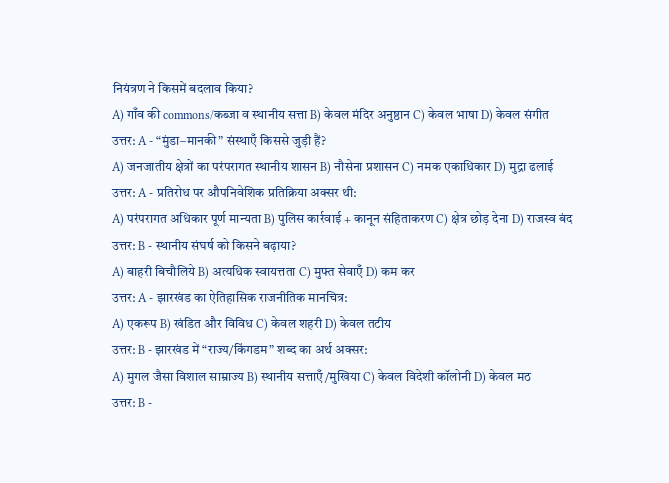नियंत्रण ने किसमें बदलाव किया?
A) गाँव की commons/कब्जा व स्थानीय सत्ता B) केवल मंदिर अनुष्ठान C) केवल भाषा D) केवल संगीत
उत्तर: A - “मुंडा–मानकी” संस्थाएँ किससे जुड़ी हैं?
A) जनजातीय क्षेत्रों का परंपरागत स्थानीय शासन B) नौसेना प्रशासन C) नमक एकाधिकार D) मुद्रा ढलाई
उत्तर: A - प्रतिरोध पर औपनिवेशिक प्रतिक्रिया अक्सर थी:
A) परंपरागत अधिकार पूर्ण मान्यता B) पुलिस कार्रवाई + कानून संहिताकरण C) क्षेत्र छोड़ देना D) राजस्व बंद
उत्तर: B - स्थानीय संघर्ष को किसने बढ़ाया?
A) बाहरी बिचौलिये B) अत्यधिक स्वायत्तता C) मुफ्त सेवाएँ D) कम कर
उत्तर: A - झारखंड का ऐतिहासिक राजनीतिक मानचित्र:
A) एकरूप B) खंडित और विविध C) केवल शहरी D) केवल तटीय
उत्तर: B - झारखंड में “राज्य/किंगडम” शब्द का अर्थ अक्सर:
A) मुगल जैसा विशाल साम्राज्य B) स्थानीय सत्ताएँ/मुखिया C) केवल विदेशी कॉलोनी D) केवल मठ
उत्तर: B -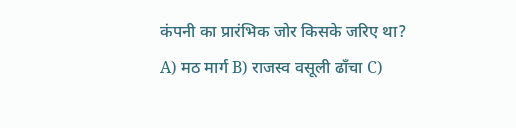कंपनी का प्रारंभिक जोर किसके जरिए था?
A) मठ मार्ग B) राजस्व वसूली ढाँचा C)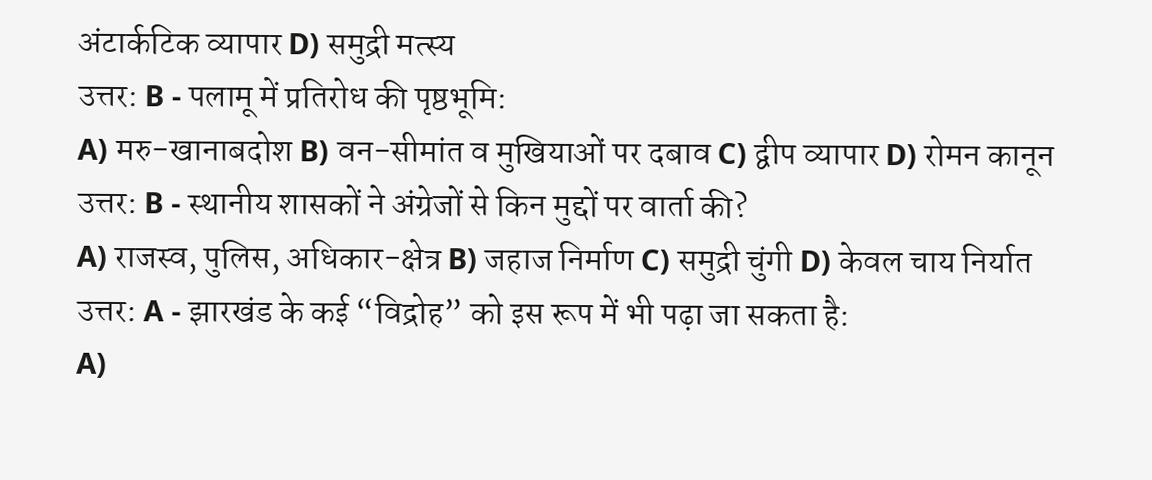अंटार्कटिक व्यापार D) समुद्री मत्स्य
उत्तर: B - पलामू में प्रतिरोध की पृष्ठभूमि:
A) मरु-खानाबदोश B) वन-सीमांत व मुखियाओं पर दबाव C) द्वीप व्यापार D) रोमन कानून
उत्तर: B - स्थानीय शासकों ने अंग्रेजों से किन मुद्दों पर वार्ता की?
A) राजस्व, पुलिस, अधिकार-क्षेत्र B) जहाज निर्माण C) समुद्री चुंगी D) केवल चाय निर्यात
उत्तर: A - झारखंड के कई “विद्रोह” को इस रूप में भी पढ़ा जा सकता है:
A)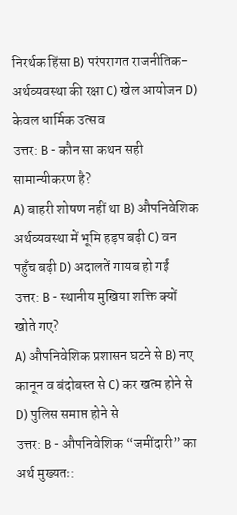निरर्थक हिंसा B) परंपरागत राजनीतिक-अर्थव्यवस्था की रक्षा C) खेल आयोजन D) केवल धार्मिक उत्सव
उत्तर: B - कौन सा कथन सही सामान्यीकरण है?
A) बाहरी शोषण नहीं था B) औपनिवेशिक अर्थव्यवस्था में भूमि हड़प बढ़ी C) वन पहुँच बढ़ी D) अदालतें गायब हो गईं
उत्तर: B - स्थानीय मुखिया शक्ति क्यों खोते गए?
A) औपनिवेशिक प्रशासन घटने से B) नए कानून व बंदोबस्त से C) कर खत्म होने से D) पुलिस समाप्त होने से
उत्तर: B - औपनिवेशिक “जमींदारी” का अर्थ मुख्यतः: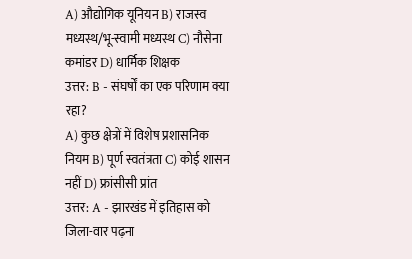A) औद्योगिक यूनियन B) राजस्व मध्यस्थ/भू-स्वामी मध्यस्थ C) नौसेना कमांडर D) धार्मिक शिक्षक
उत्तर: B - संघर्षों का एक परिणाम क्या रहा?
A) कुछ क्षेत्रों में विशेष प्रशासनिक नियम B) पूर्ण स्वतंत्रता C) कोई शासन नहीं D) फ्रांसीसी प्रांत
उत्तर: A - झारखंड में इतिहास को जिला-वार पढ़ना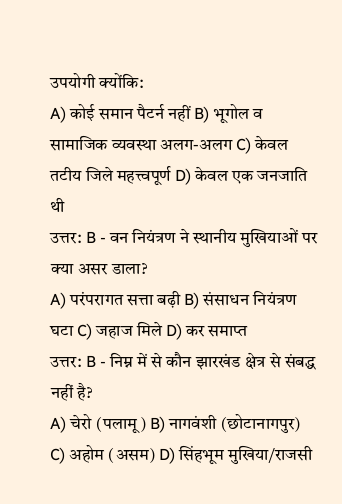उपयोगी क्योंकि:
A) कोई समान पैटर्न नहीं B) भूगोल व सामाजिक व्यवस्था अलग-अलग C) केवल तटीय जिले महत्त्वपूर्ण D) केवल एक जनजाति थी
उत्तर: B - वन नियंत्रण ने स्थानीय मुखियाओं पर क्या असर डाला?
A) परंपरागत सत्ता बढ़ी B) संसाधन नियंत्रण घटा C) जहाज मिले D) कर समाप्त
उत्तर: B - निम्न में से कौन झारखंड क्षेत्र से संबद्ध नहीं है?
A) चेरो (पलामू) B) नागवंशी (छोटानागपुर) C) अहोम (असम) D) सिंहभूम मुखिया/राजसी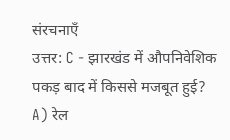संरचनाएँ
उत्तर: C - झारखंड में औपनिवेशिक पकड़ बाद में किससे मजबूत हुई?
A) रेल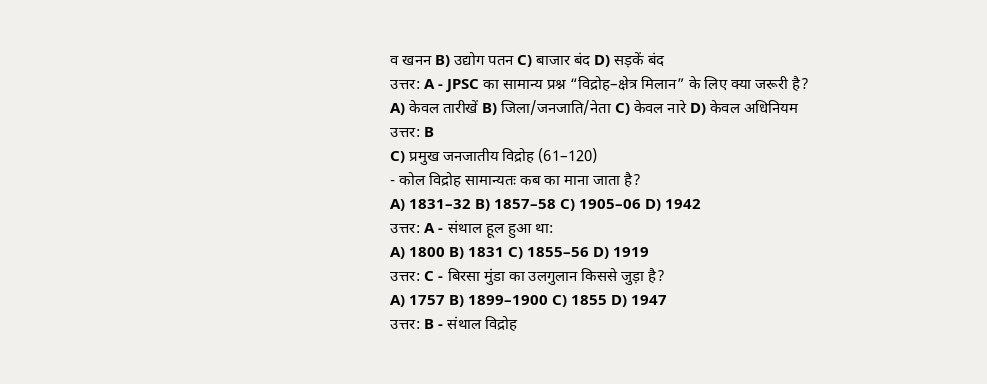व खनन B) उद्योग पतन C) बाजार बंद D) सड़कें बंद
उत्तर: A - JPSC का सामान्य प्रश्न “विद्रोह–क्षेत्र मिलान” के लिए क्या जरूरी है?
A) केवल तारीखें B) जिला/जनजाति/नेता C) केवल नारे D) केवल अधिनियम
उत्तर: B
C) प्रमुख जनजातीय विद्रोह (61–120)
- कोल विद्रोह सामान्यतः कब का माना जाता है?
A) 1831–32 B) 1857–58 C) 1905–06 D) 1942
उत्तर: A - संथाल हूल हुआ था:
A) 1800 B) 1831 C) 1855–56 D) 1919
उत्तर: C - बिरसा मुंडा का उलगुलान किससे जुड़ा है?
A) 1757 B) 1899–1900 C) 1855 D) 1947
उत्तर: B - संथाल विद्रोह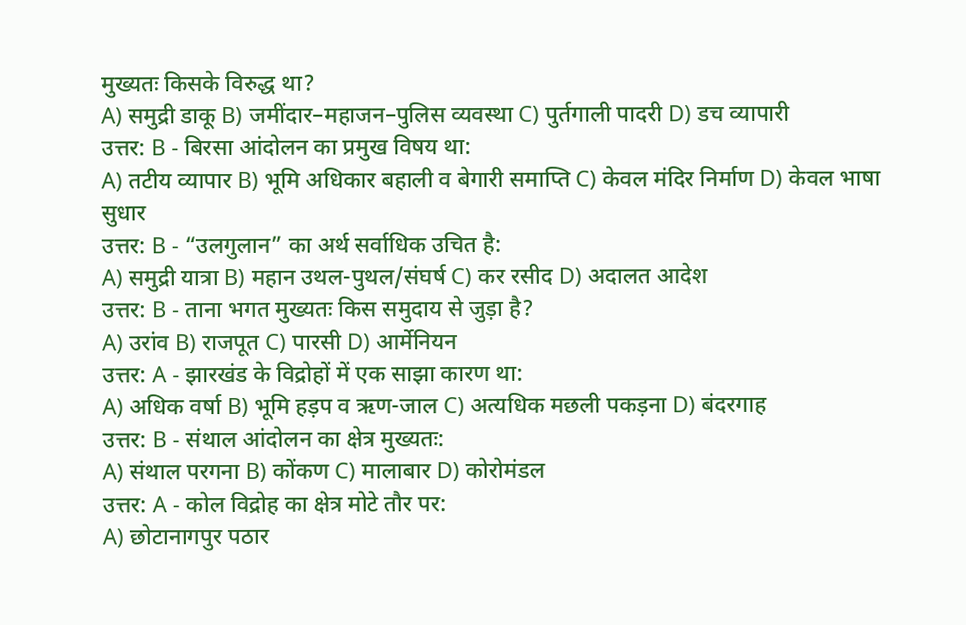मुख्यतः किसके विरुद्ध था?
A) समुद्री डाकू B) जमींदार–महाजन–पुलिस व्यवस्था C) पुर्तगाली पादरी D) डच व्यापारी
उत्तर: B - बिरसा आंदोलन का प्रमुख विषय था:
A) तटीय व्यापार B) भूमि अधिकार बहाली व बेगारी समाप्ति C) केवल मंदिर निर्माण D) केवल भाषा सुधार
उत्तर: B - “उलगुलान” का अर्थ सर्वाधिक उचित है:
A) समुद्री यात्रा B) महान उथल-पुथल/संघर्ष C) कर रसीद D) अदालत आदेश
उत्तर: B - ताना भगत मुख्यतः किस समुदाय से जुड़ा है?
A) उरांव B) राजपूत C) पारसी D) आर्मेनियन
उत्तर: A - झारखंड के विद्रोहों में एक साझा कारण था:
A) अधिक वर्षा B) भूमि हड़प व ऋण-जाल C) अत्यधिक मछली पकड़ना D) बंदरगाह
उत्तर: B - संथाल आंदोलन का क्षेत्र मुख्यतः:
A) संथाल परगना B) कोंकण C) मालाबार D) कोरोमंडल
उत्तर: A - कोल विद्रोह का क्षेत्र मोटे तौर पर:
A) छोटानागपुर पठार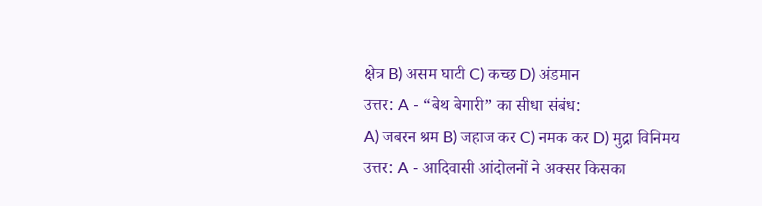क्षेत्र B) असम घाटी C) कच्छ D) अंडमान
उत्तर: A - “बेथ बेगारी” का सीधा संबंध:
A) जबरन श्रम B) जहाज कर C) नमक कर D) मुद्रा विनिमय
उत्तर: A - आदिवासी आंदोलनों ने अक्सर किसका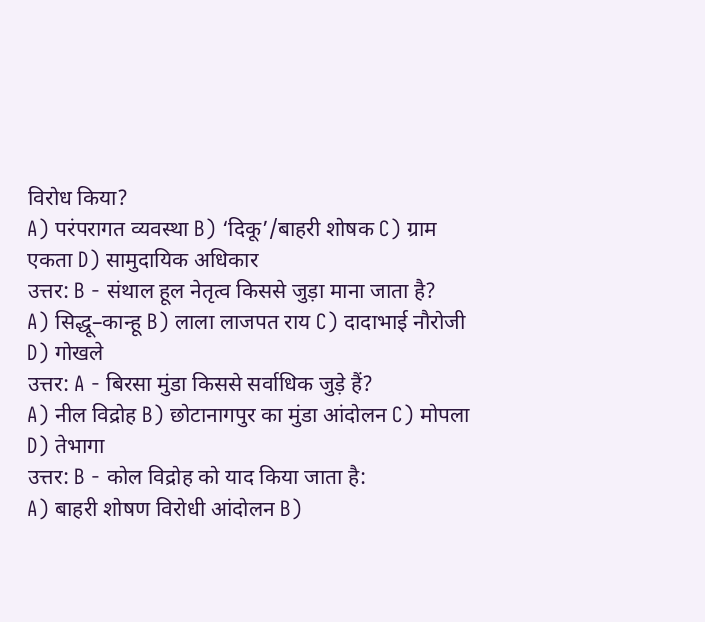विरोध किया?
A) परंपरागत व्यवस्था B) ‘दिकू’/बाहरी शोषक C) ग्राम एकता D) सामुदायिक अधिकार
उत्तर: B - संथाल हूल नेतृत्व किससे जुड़ा माना जाता है?
A) सिद्धू–कान्हू B) लाला लाजपत राय C) दादाभाई नौरोजी D) गोखले
उत्तर: A - बिरसा मुंडा किससे सर्वाधिक जुड़े हैं?
A) नील विद्रोह B) छोटानागपुर का मुंडा आंदोलन C) मोपला D) तेभागा
उत्तर: B - कोल विद्रोह को याद किया जाता है:
A) बाहरी शोषण विरोधी आंदोलन B)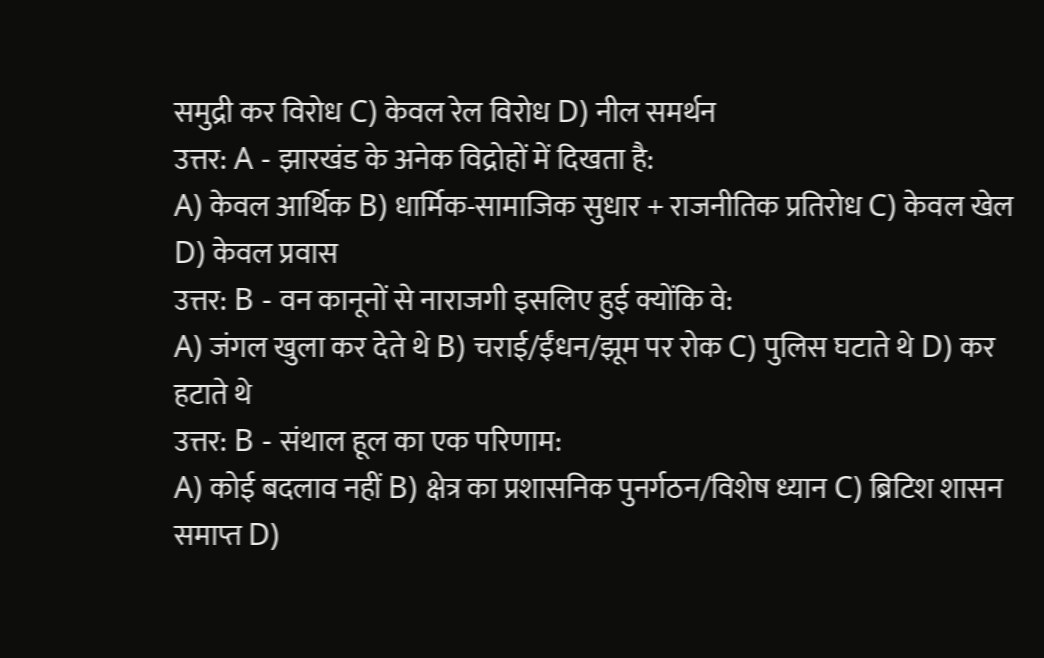समुद्री कर विरोध C) केवल रेल विरोध D) नील समर्थन
उत्तर: A - झारखंड के अनेक विद्रोहों में दिखता है:
A) केवल आर्थिक B) धार्मिक-सामाजिक सुधार + राजनीतिक प्रतिरोध C) केवल खेल D) केवल प्रवास
उत्तर: B - वन कानूनों से नाराजगी इसलिए हुई क्योंकि वे:
A) जंगल खुला कर देते थे B) चराई/ईंधन/झूम पर रोक C) पुलिस घटाते थे D) कर हटाते थे
उत्तर: B - संथाल हूल का एक परिणाम:
A) कोई बदलाव नहीं B) क्षेत्र का प्रशासनिक पुनर्गठन/विशेष ध्यान C) ब्रिटिश शासन समाप्त D)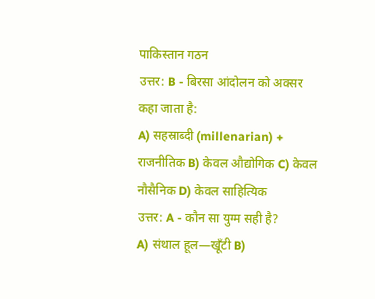पाकिस्तान गठन
उत्तर: B - बिरसा आंदोलन को अक्सर कहा जाता है:
A) सहस्राब्दी (millenarian) + राजनीतिक B) केवल औद्योगिक C) केवल नौसैनिक D) केवल साहित्यिक
उत्तर: A - कौन सा युग्म सही है?
A) संथाल हूल—खूँटी B)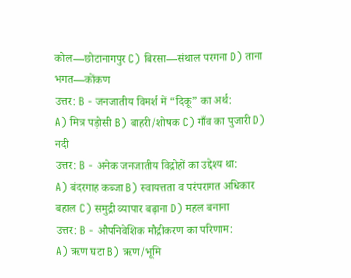कोल—छोटानागपुर C) बिरसा—संथाल परगना D) ताना भगत—कोंकण
उत्तर: B - जनजातीय विमर्श में “दिकू” का अर्थ:
A) मित्र पड़ोसी B) बाहरी/शोषक C) गाँव का पुजारी D) नदी
उत्तर: B - अनेक जनजातीय विद्रोहों का उद्देश्य था:
A) बंदरगाह कब्जा B) स्वायत्तता व परंपरागत अधिकार बहाल C) समुद्री व्यापार बढ़ाना D) महल बनाना
उत्तर: B - औपनिवेशिक मौद्रीकरण का परिणाम:
A) ऋण घटा B) ऋण/भूमि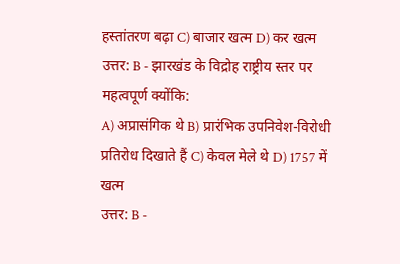हस्तांतरण बढ़ा C) बाजार खत्म D) कर खत्म
उत्तर: B - झारखंड के विद्रोह राष्ट्रीय स्तर पर महत्वपूर्ण क्योंकि:
A) अप्रासंगिक थे B) प्रारंभिक उपनिवेश-विरोधी प्रतिरोध दिखाते हैं C) केवल मेले थे D) 1757 में खत्म
उत्तर: B -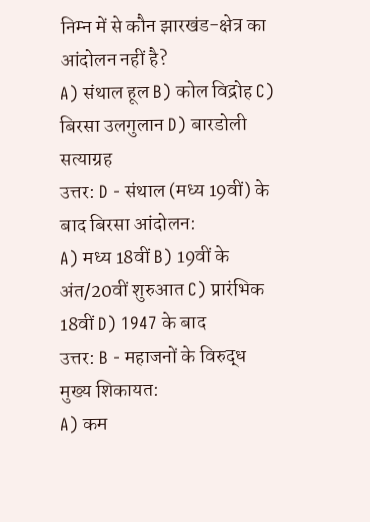निम्न में से कौन झारखंड-क्षेत्र का आंदोलन नहीं है?
A) संथाल हूल B) कोल विद्रोह C) बिरसा उलगुलान D) बारडोली सत्याग्रह
उत्तर: D - संथाल (मध्य 19वीं) के बाद बिरसा आंदोलन:
A) मध्य 18वीं B) 19वीं के अंत/20वीं शुरुआत C) प्रारंभिक 18वीं D) 1947 के बाद
उत्तर: B - महाजनों के विरुद्ध मुख्य शिकायत:
A) कम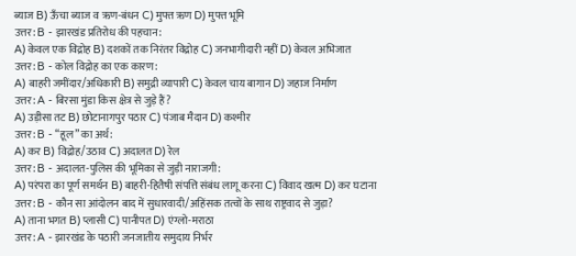ब्याज B) ऊँचा ब्याज व ऋण-बंधन C) मुफ्त ऋण D) मुफ्त भूमि
उत्तर: B - झारखंड प्रतिरोध की पहचान:
A) केवल एक विद्रोह B) दशकों तक निरंतर विद्रोह C) जनभागीदारी नहीं D) केवल अभिजात
उत्तर: B - कोल विद्रोह का एक कारण:
A) बाहरी जमींदार/अधिकारी B) समुद्री व्यापारी C) केवल चाय बागान D) जहाज निर्माण
उत्तर: A - बिरसा मुंडा किस क्षेत्र से जुड़े हैं?
A) उड़ीसा तट B) छोटानागपुर पठार C) पंजाब मैदान D) कश्मीर
उत्तर: B - “हूल” का अर्थ:
A) कर B) विद्रोह/उठाव C) अदालत D) रेल
उत्तर: B - अदालत-पुलिस की भूमिका से जुड़ी नाराजगी:
A) परंपरा का पूर्ण समर्थन B) बाहरी-हितैषी संपत्ति संबंध लागू करना C) विवाद खत्म D) कर घटाना
उत्तर: B - कौन सा आंदोलन बाद में सुधारवादी/अहिंसक तत्वों के साथ राष्ट्रवाद से जुड़ा?
A) ताना भगत B) प्लासी C) पानीपत D) एंग्लो-मराठा
उत्तर: A - झारखंड के पठारी जनजातीय समुदाय निर्भर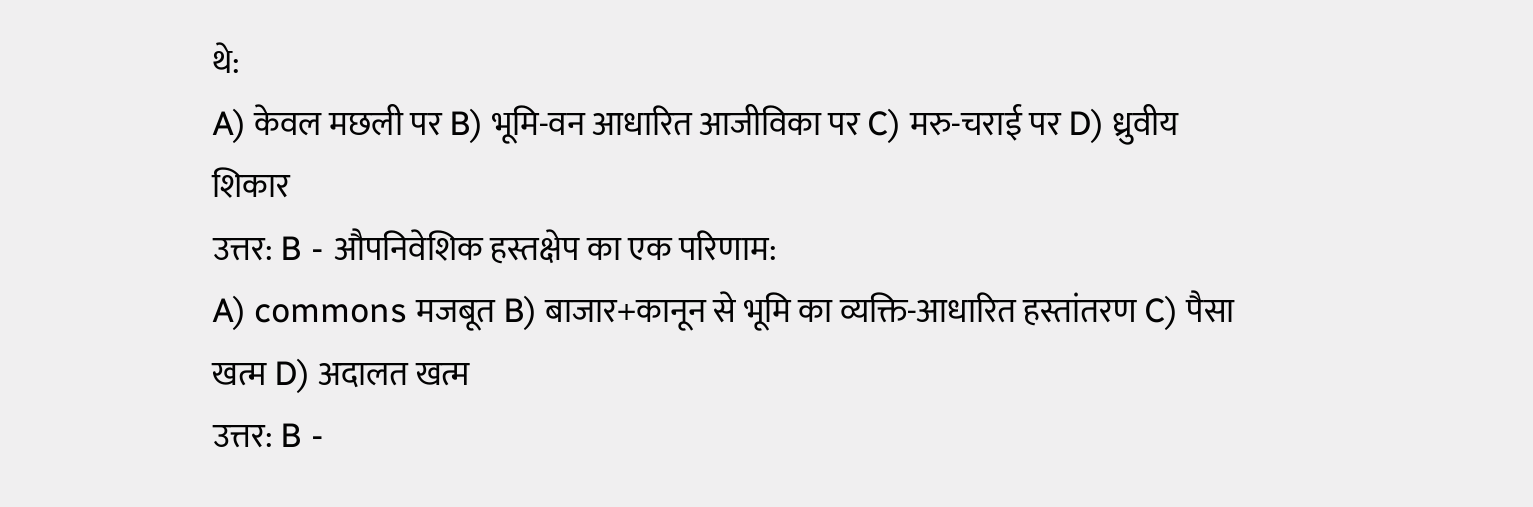थे:
A) केवल मछली पर B) भूमि-वन आधारित आजीविका पर C) मरु-चराई पर D) ध्रुवीय शिकार
उत्तर: B - औपनिवेशिक हस्तक्षेप का एक परिणाम:
A) commons मजबूत B) बाजार+कानून से भूमि का व्यक्ति-आधारित हस्तांतरण C) पैसा खत्म D) अदालत खत्म
उत्तर: B -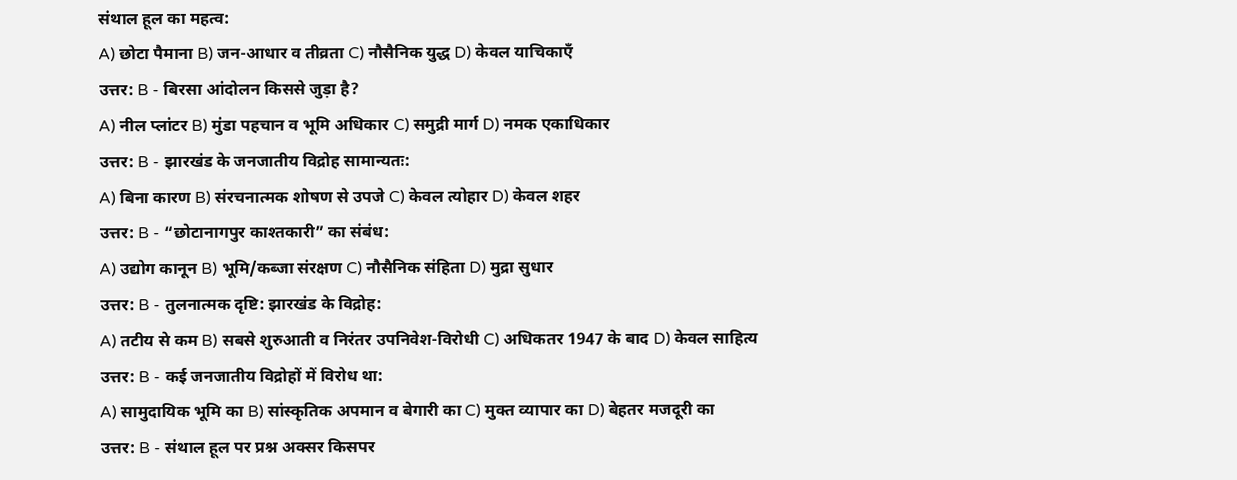संथाल हूल का महत्व:
A) छोटा पैमाना B) जन-आधार व तीव्रता C) नौसैनिक युद्ध D) केवल याचिकाएँ
उत्तर: B - बिरसा आंदोलन किससे जुड़ा है?
A) नील प्लांटर B) मुंडा पहचान व भूमि अधिकार C) समुद्री मार्ग D) नमक एकाधिकार
उत्तर: B - झारखंड के जनजातीय विद्रोह सामान्यतः:
A) बिना कारण B) संरचनात्मक शोषण से उपजे C) केवल त्योहार D) केवल शहर
उत्तर: B - “छोटानागपुर काश्तकारी” का संबंध:
A) उद्योग कानून B) भूमि/कब्जा संरक्षण C) नौसैनिक संहिता D) मुद्रा सुधार
उत्तर: B - तुलनात्मक दृष्टि: झारखंड के विद्रोह:
A) तटीय से कम B) सबसे शुरुआती व निरंतर उपनिवेश-विरोधी C) अधिकतर 1947 के बाद D) केवल साहित्य
उत्तर: B - कई जनजातीय विद्रोहों में विरोध था:
A) सामुदायिक भूमि का B) सांस्कृतिक अपमान व बेगारी का C) मुक्त व्यापार का D) बेहतर मजदूरी का
उत्तर: B - संथाल हूल पर प्रश्न अक्सर किसपर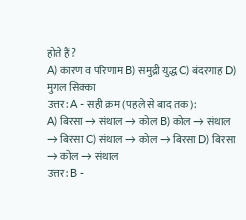होते हैं?
A) कारण व परिणाम B) समुद्री युद्ध C) बंदरगाह D) मुगल सिक्का
उत्तर: A - सही क्रम (पहले से बाद तक):
A) बिरसा → संथाल → कोल B) कोल → संथाल → बिरसा C) संथाल → कोल → बिरसा D) बिरसा → कोल → संथाल
उत्तर: B -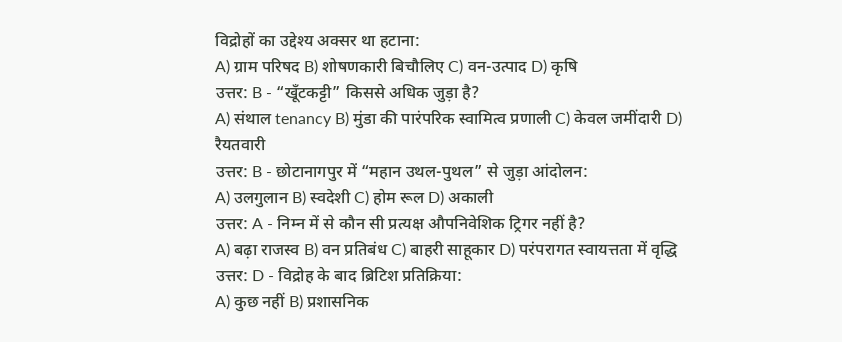विद्रोहों का उद्देश्य अक्सर था हटाना:
A) ग्राम परिषद B) शोषणकारी बिचौलिए C) वन-उत्पाद D) कृषि
उत्तर: B - “खूँटकट्टी” किससे अधिक जुड़ा है?
A) संथाल tenancy B) मुंडा की पारंपरिक स्वामित्व प्रणाली C) केवल जमींदारी D) रैयतवारी
उत्तर: B - छोटानागपुर में “महान उथल-पुथल” से जुड़ा आंदोलन:
A) उलगुलान B) स्वदेशी C) होम रूल D) अकाली
उत्तर: A - निम्न में से कौन सी प्रत्यक्ष औपनिवेशिक ट्रिगर नहीं है?
A) बढ़ा राजस्व B) वन प्रतिबंध C) बाहरी साहूकार D) परंपरागत स्वायत्तता में वृद्धि
उत्तर: D - विद्रोह के बाद ब्रिटिश प्रतिक्रिया:
A) कुछ नहीं B) प्रशासनिक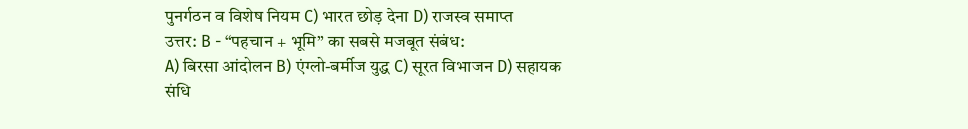पुनर्गठन व विशेष नियम C) भारत छोड़ देना D) राजस्व समाप्त
उत्तर: B - “पहचान + भूमि” का सबसे मजबूत संबंध:
A) बिरसा आंदोलन B) एंग्लो-बर्मीज युद्ध C) सूरत विभाजन D) सहायक संधि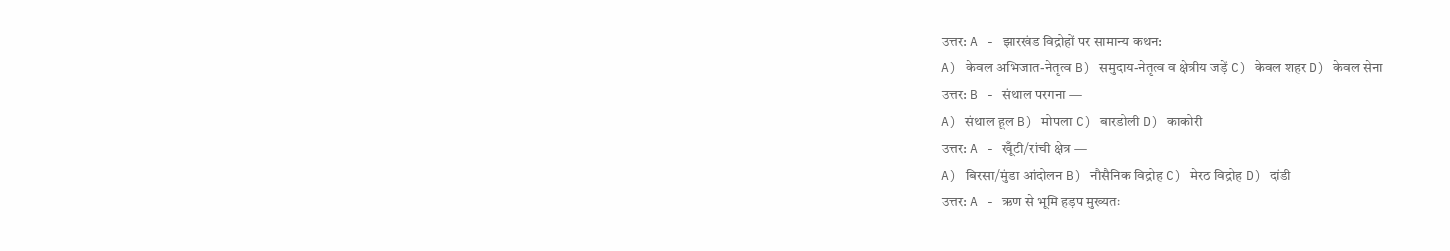उत्तर: A - झारखंड विद्रोहों पर सामान्य कथन:
A) केवल अभिजात-नेतृत्व B) समुदाय-नेतृत्व व क्षेत्रीय जड़ें C) केवल शहर D) केवल सेना
उत्तर: B - संथाल परगना —
A) संथाल हूल B) मोपला C) बारडोली D) काकोरी
उत्तर: A - खूँटी/रांची क्षेत्र —
A) बिरसा/मुंडा आंदोलन B) नौसैनिक विद्रोह C) मेरठ विद्रोह D) दांडी
उत्तर: A - ऋण से भूमि हड़प मुख्यतः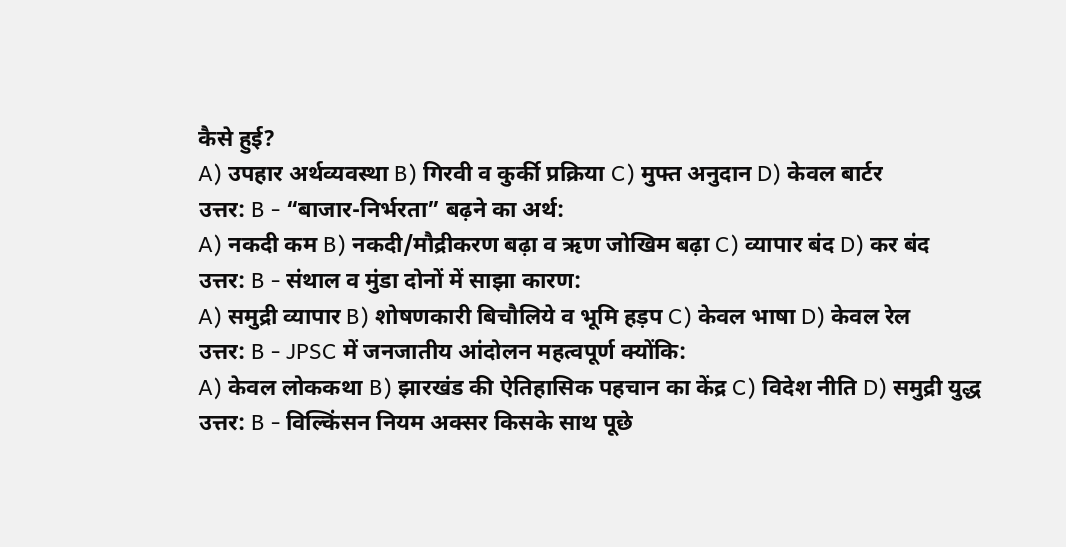कैसे हुई?
A) उपहार अर्थव्यवस्था B) गिरवी व कुर्की प्रक्रिया C) मुफ्त अनुदान D) केवल बार्टर
उत्तर: B - “बाजार-निर्भरता” बढ़ने का अर्थ:
A) नकदी कम B) नकदी/मौद्रीकरण बढ़ा व ऋण जोखिम बढ़ा C) व्यापार बंद D) कर बंद
उत्तर: B - संथाल व मुंडा दोनों में साझा कारण:
A) समुद्री व्यापार B) शोषणकारी बिचौलिये व भूमि हड़प C) केवल भाषा D) केवल रेल
उत्तर: B - JPSC में जनजातीय आंदोलन महत्वपूर्ण क्योंकि:
A) केवल लोककथा B) झारखंड की ऐतिहासिक पहचान का केंद्र C) विदेश नीति D) समुद्री युद्ध
उत्तर: B - विल्किंसन नियम अक्सर किसके साथ पूछे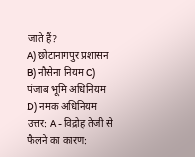जाते हैं?
A) छोटानागपुर प्रशासन B) नौसेना नियम C) पंजाब भूमि अधिनियम D) नमक अधिनियम
उत्तर: A - विद्रोह तेजी से फैलने का कारण: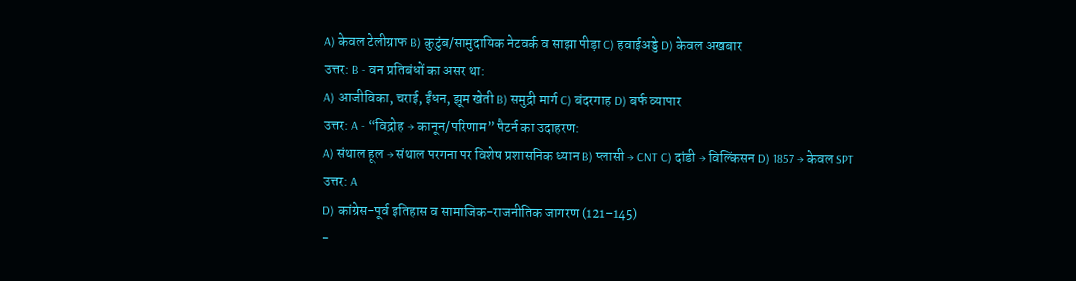A) केवल टेलीग्राफ B) कुटुंब/सामुदायिक नेटवर्क व साझा पीड़ा C) हवाईअड्डे D) केवल अखबार
उत्तर: B - वन प्रतिबंधों का असर था:
A) आजीविका, चराई, ईंधन, झूम खेती B) समुद्री मार्ग C) बंदरगाह D) बर्फ व्यापार
उत्तर: A - “विद्रोह → कानून/परिणाम” पैटर्न का उदाहरण:
A) संथाल हूल → संथाल परगना पर विशेष प्रशासनिक ध्यान B) प्लासी → CNT C) दांडी → विल्किंसन D) 1857 → केवल SPT
उत्तर: A
D) कांग्रेस-पूर्व इतिहास व सामाजिक-राजनीतिक जागरण (121–145)
-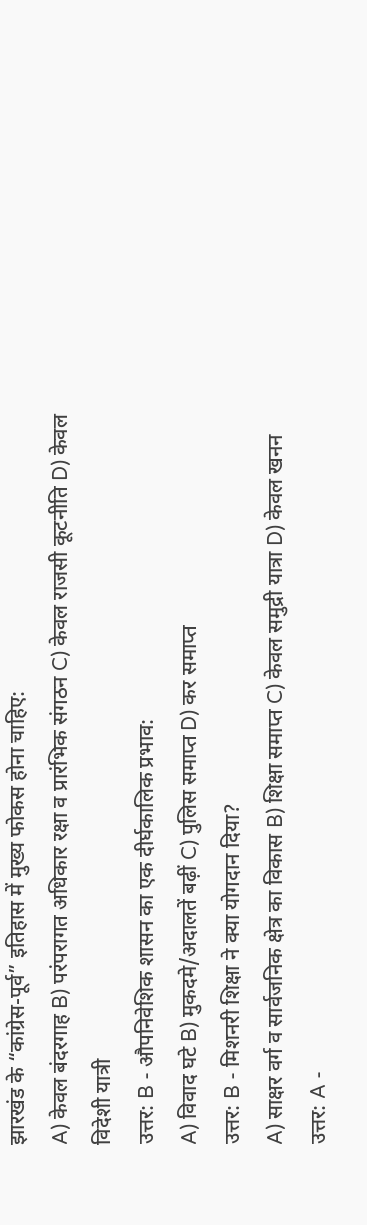झारखंड के “कांग्रेस-पूर्व” इतिहास में मुख्य फोकस होना चाहिए:
A) केवल बंदरगाह B) परंपरागत अधिकार रक्षा व प्रारंभिक संगठन C) केवल राजसी कूटनीति D) केवल विदेशी यात्री
उत्तर: B - औपनिवेशिक शासन का एक दीर्घकालिक प्रभाव:
A) विवाद घटे B) मुकदमे/अदालतें बढ़ीं C) पुलिस समाप्त D) कर समाप्त
उत्तर: B - मिशनरी शिक्षा ने क्या योगदान दिया?
A) साक्षर वर्ग व सार्वजनिक क्षेत्र का विकास B) शिक्षा समाप्त C) केवल समुद्री यात्रा D) केवल खनन
उत्तर: A -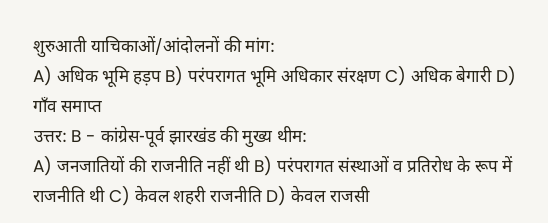शुरुआती याचिकाओं/आंदोलनों की मांग:
A) अधिक भूमि हड़प B) परंपरागत भूमि अधिकार संरक्षण C) अधिक बेगारी D) गाँव समाप्त
उत्तर: B - कांग्रेस-पूर्व झारखंड की मुख्य थीम:
A) जनजातियों की राजनीति नहीं थी B) परंपरागत संस्थाओं व प्रतिरोध के रूप में राजनीति थी C) केवल शहरी राजनीति D) केवल राजसी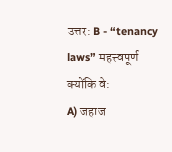उत्तर: B - “tenancy laws” महत्त्वपूर्ण क्योंकि वे:
A) जहाज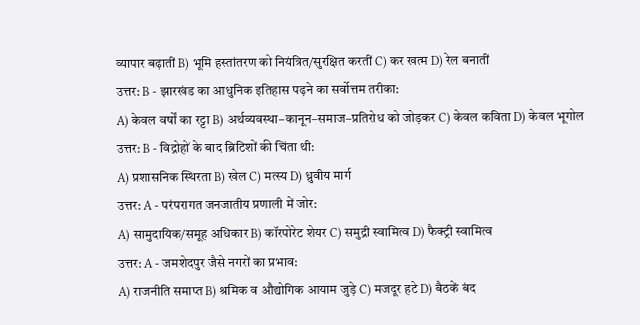व्यापार बढ़ातीं B) भूमि हस्तांतरण को नियंत्रित/सुरक्षित करतीं C) कर खत्म D) रेल बनातीं
उत्तर: B - झारखंड का आधुनिक इतिहास पढ़ने का सर्वोत्तम तरीका:
A) केवल वर्षों का रट्टा B) अर्थव्यवस्था–कानून–समाज–प्रतिरोध को जोड़कर C) केवल कविता D) केवल भूगोल
उत्तर: B - विद्रोहों के बाद ब्रिटिशों की चिंता थी:
A) प्रशासनिक स्थिरता B) खेल C) मत्स्य D) ध्रुवीय मार्ग
उत्तर: A - परंपरागत जनजातीय प्रणाली में जोर:
A) सामुदायिक/समूह अधिकार B) कॉरपोरेट शेयर C) समुद्री स्वामित्व D) फैक्ट्री स्वामित्व
उत्तर: A - जमशेदपुर जैसे नगरों का प्रभाव:
A) राजनीति समाप्त B) श्रमिक व औद्योगिक आयाम जुड़े C) मजदूर हटे D) बैठकें बंद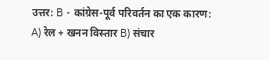उत्तर: B - कांग्रेस-पूर्व परिवर्तन का एक कारण:
A) रेल + खनन विस्तार B) संचार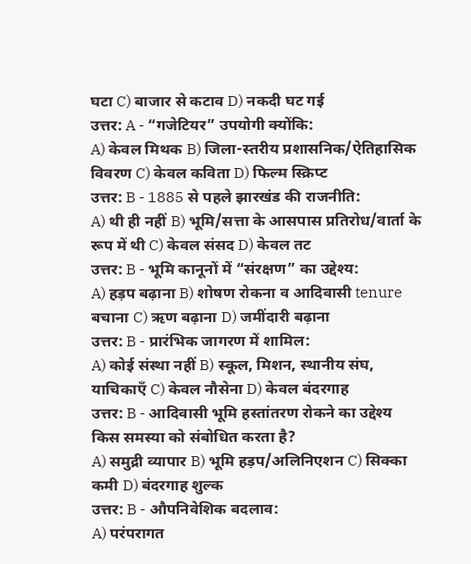घटा C) बाजार से कटाव D) नकदी घट गई
उत्तर: A - “गजेटियर” उपयोगी क्योंकि:
A) केवल मिथक B) जिला-स्तरीय प्रशासनिक/ऐतिहासिक विवरण C) केवल कविता D) फिल्म स्क्रिप्ट
उत्तर: B - 1885 से पहले झारखंड की राजनीति:
A) थी ही नहीं B) भूमि/सत्ता के आसपास प्रतिरोध/वार्ता के रूप में थी C) केवल संसद D) केवल तट
उत्तर: B - भूमि कानूनों में “संरक्षण” का उद्देश्य:
A) हड़प बढ़ाना B) शोषण रोकना व आदिवासी tenure बचाना C) ऋण बढ़ाना D) जमींदारी बढ़ाना
उत्तर: B - प्रारंभिक जागरण में शामिल:
A) कोई संस्था नहीं B) स्कूल, मिशन, स्थानीय संघ, याचिकाएँ C) केवल नौसेना D) केवल बंदरगाह
उत्तर: B - आदिवासी भूमि हस्तांतरण रोकने का उद्देश्य किस समस्या को संबोधित करता है?
A) समुद्री व्यापार B) भूमि हड़प/अलिनिएशन C) सिक्का कमी D) बंदरगाह शुल्क
उत्तर: B - औपनिवेशिक बदलाव:
A) परंपरागत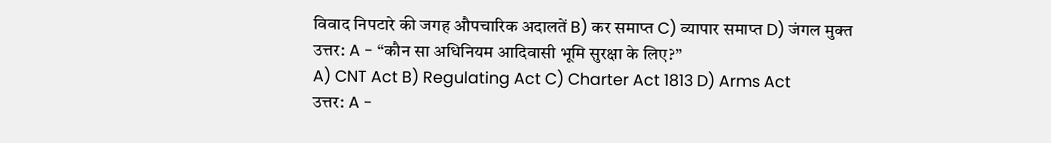विवाद निपटारे की जगह औपचारिक अदालतें B) कर समाप्त C) व्यापार समाप्त D) जंगल मुक्त
उत्तर: A - “कौन सा अधिनियम आदिवासी भूमि सुरक्षा के लिए?”
A) CNT Act B) Regulating Act C) Charter Act 1813 D) Arms Act
उत्तर: A -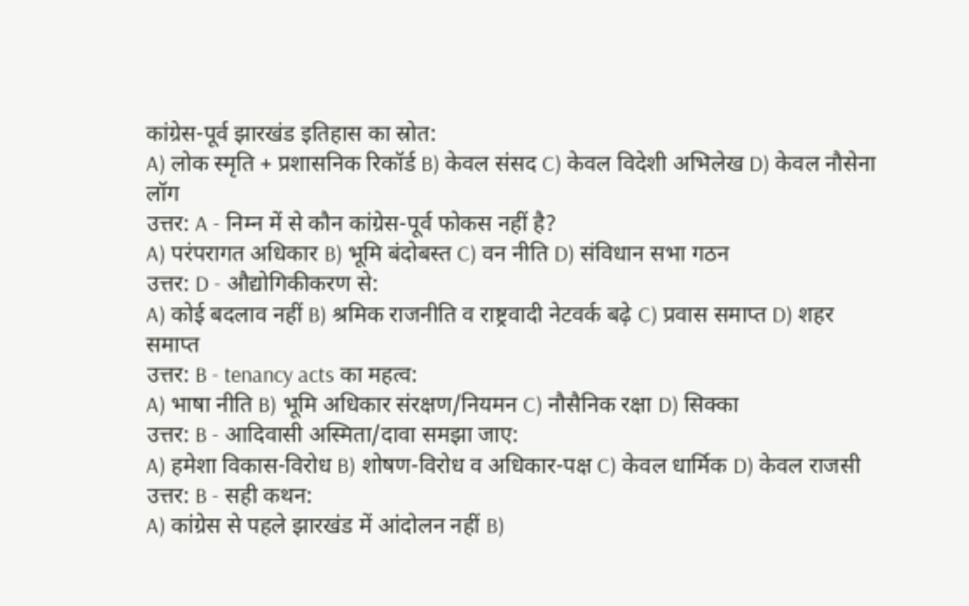कांग्रेस-पूर्व झारखंड इतिहास का स्रोत:
A) लोक स्मृति + प्रशासनिक रिकॉर्ड B) केवल संसद C) केवल विदेशी अभिलेख D) केवल नौसेना लॉग
उत्तर: A - निम्न में से कौन कांग्रेस-पूर्व फोकस नहीं है?
A) परंपरागत अधिकार B) भूमि बंदोबस्त C) वन नीति D) संविधान सभा गठन
उत्तर: D - औद्योगिकीकरण से:
A) कोई बदलाव नहीं B) श्रमिक राजनीति व राष्ट्रवादी नेटवर्क बढ़े C) प्रवास समाप्त D) शहर समाप्त
उत्तर: B - tenancy acts का महत्व:
A) भाषा नीति B) भूमि अधिकार संरक्षण/नियमन C) नौसैनिक रक्षा D) सिक्का
उत्तर: B - आदिवासी अस्मिता/दावा समझा जाए:
A) हमेशा विकास-विरोध B) शोषण-विरोध व अधिकार-पक्ष C) केवल धार्मिक D) केवल राजसी
उत्तर: B - सही कथन:
A) कांग्रेस से पहले झारखंड में आंदोलन नहीं B)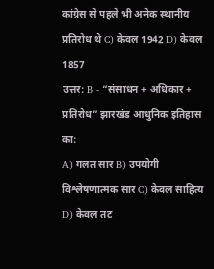कांग्रेस से पहले भी अनेक स्थानीय प्रतिरोध थे C) केवल 1942 D) केवल 1857
उत्तर: B - “संसाधन + अधिकार + प्रतिरोध” झारखंड आधुनिक इतिहास का:
A) गलत सार B) उपयोगी विश्लेषणात्मक सार C) केवल साहित्य D) केवल तट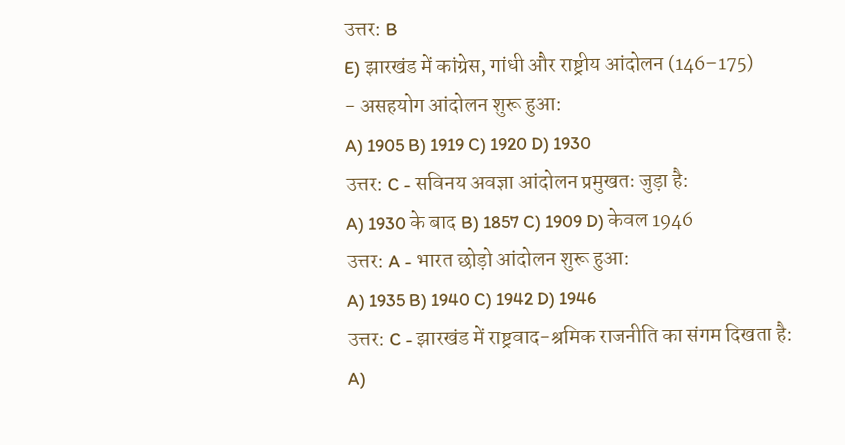उत्तर: B
E) झारखंड में कांग्रेस, गांधी और राष्ट्रीय आंदोलन (146–175)
- असहयोग आंदोलन शुरू हुआ:
A) 1905 B) 1919 C) 1920 D) 1930
उत्तर: C - सविनय अवज्ञा आंदोलन प्रमुखतः जुड़ा है:
A) 1930 के बाद B) 1857 C) 1909 D) केवल 1946
उत्तर: A - भारत छोड़ो आंदोलन शुरू हुआ:
A) 1935 B) 1940 C) 1942 D) 1946
उत्तर: C - झारखंड में राष्ट्रवाद-श्रमिक राजनीति का संगम दिखता है:
A)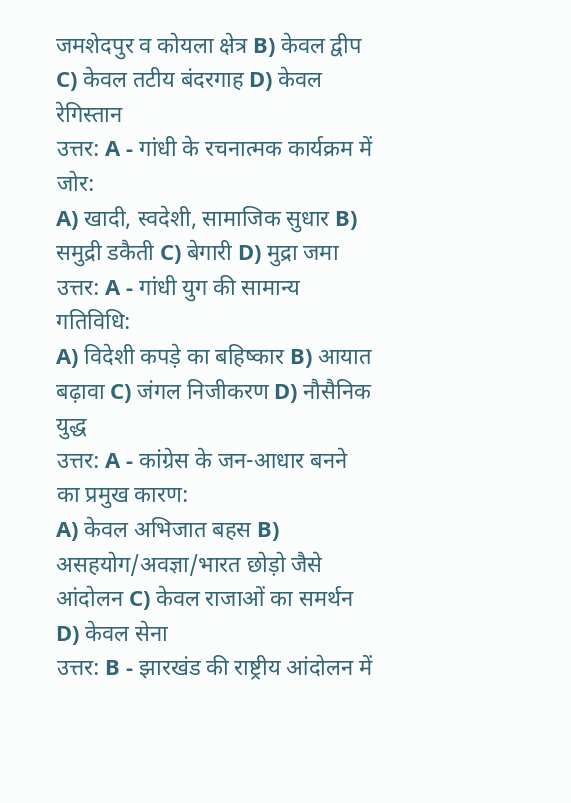जमशेदपुर व कोयला क्षेत्र B) केवल द्वीप C) केवल तटीय बंदरगाह D) केवल रेगिस्तान
उत्तर: A - गांधी के रचनात्मक कार्यक्रम में जोर:
A) खादी, स्वदेशी, सामाजिक सुधार B) समुद्री डकैती C) बेगारी D) मुद्रा जमा
उत्तर: A - गांधी युग की सामान्य गतिविधि:
A) विदेशी कपड़े का बहिष्कार B) आयात बढ़ावा C) जंगल निजीकरण D) नौसैनिक युद्ध
उत्तर: A - कांग्रेस के जन-आधार बनने का प्रमुख कारण:
A) केवल अभिजात बहस B) असहयोग/अवज्ञा/भारत छोड़ो जैसे आंदोलन C) केवल राजाओं का समर्थन D) केवल सेना
उत्तर: B - झारखंड की राष्ट्रीय आंदोलन में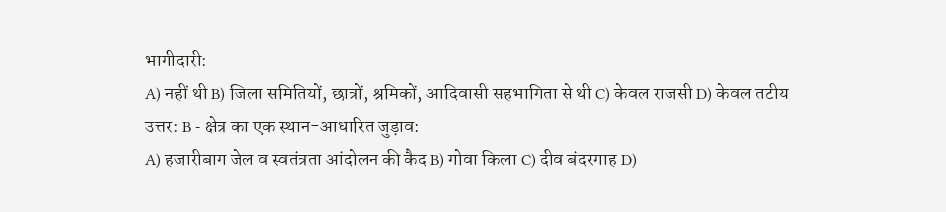भागीदारी:
A) नहीं थी B) जिला समितियों, छात्रों, श्रमिकों, आदिवासी सहभागिता से थी C) केवल राजसी D) केवल तटीय
उत्तर: B - क्षेत्र का एक स्थान-आधारित जुड़ाव:
A) हजारीबाग जेल व स्वतंत्रता आंदोलन की कैद B) गोवा किला C) दीव बंदरगाह D)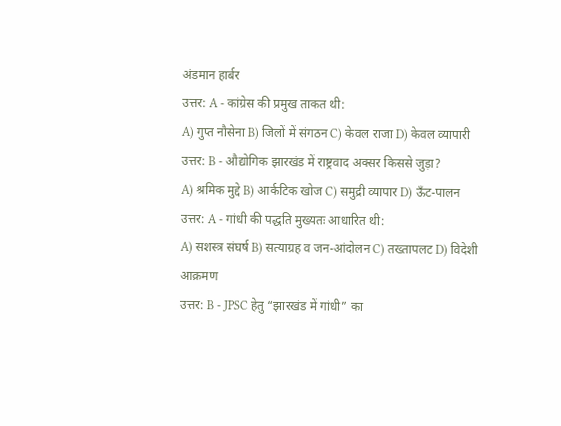अंडमान हार्बर
उत्तर: A - कांग्रेस की प्रमुख ताकत थी:
A) गुप्त नौसेना B) जिलों में संगठन C) केवल राजा D) केवल व्यापारी
उत्तर: B - औद्योगिक झारखंड में राष्ट्रवाद अक्सर किससे जुड़ा?
A) श्रमिक मुद्दे B) आर्कटिक खोज C) समुद्री व्यापार D) ऊँट-पालन
उत्तर: A - गांधी की पद्धति मुख्यतः आधारित थी:
A) सशस्त्र संघर्ष B) सत्याग्रह व जन-आंदोलन C) तख्तापलट D) विदेशी आक्रमण
उत्तर: B - JPSC हेतु “झारखंड में गांधी” का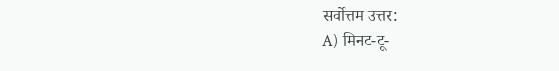सर्वोत्तम उत्तर:
A) मिनट-टू-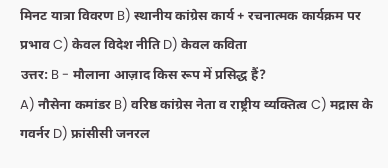मिनट यात्रा विवरण B) स्थानीय कांग्रेस कार्य + रचनात्मक कार्यक्रम पर प्रभाव C) केवल विदेश नीति D) केवल कविता
उत्तर: B - मौलाना आज़ाद किस रूप में प्रसिद्ध हैं?
A) नौसेना कमांडर B) वरिष्ठ कांग्रेस नेता व राष्ट्रीय व्यक्तित्व C) मद्रास के गवर्नर D) फ्रांसीसी जनरल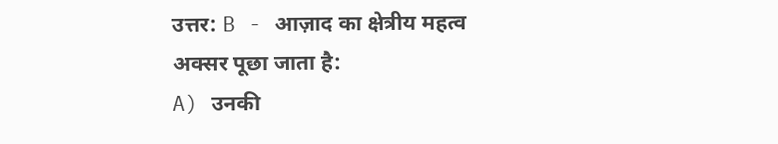उत्तर: B - आज़ाद का क्षेत्रीय महत्व अक्सर पूछा जाता है:
A) उनकी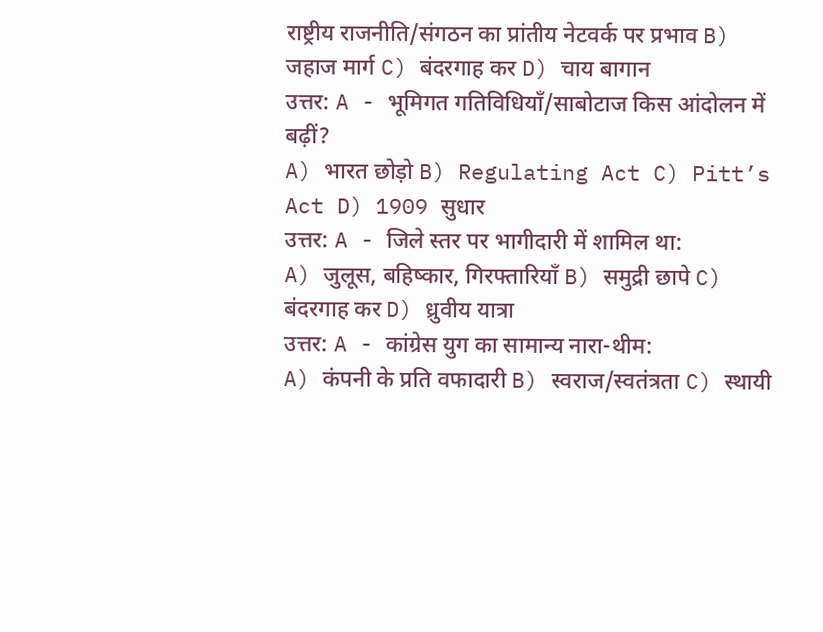राष्ट्रीय राजनीति/संगठन का प्रांतीय नेटवर्क पर प्रभाव B) जहाज मार्ग C) बंदरगाह कर D) चाय बागान
उत्तर: A - भूमिगत गतिविधियाँ/साबोटाज किस आंदोलन में बढ़ीं?
A) भारत छोड़ो B) Regulating Act C) Pitt’s Act D) 1909 सुधार
उत्तर: A - जिले स्तर पर भागीदारी में शामिल था:
A) जुलूस, बहिष्कार, गिरफ्तारियाँ B) समुद्री छापे C) बंदरगाह कर D) ध्रुवीय यात्रा
उत्तर: A - कांग्रेस युग का सामान्य नारा-थीम:
A) कंपनी के प्रति वफादारी B) स्वराज/स्वतंत्रता C) स्थायी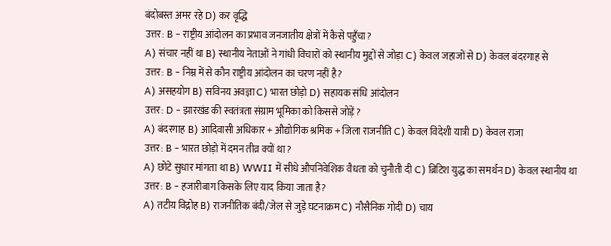बंदोबस्त अमर रहे D) कर वृद्धि
उत्तर: B - राष्ट्रीय आंदोलन का प्रभाव जनजातीय क्षेत्रों में कैसे पहुँचा?
A) संचार नहीं था B) स्थानीय नेताओं ने गांधी विचारों को स्थानीय मुद्दों से जोड़ा C) केवल जहाजों से D) केवल बंदरगाह से
उत्तर: B - निम्न में से कौन राष्ट्रीय आंदोलन का चरण नहीं है?
A) असहयोग B) सविनय अवज्ञा C) भारत छोड़ो D) सहायक संधि आंदोलन
उत्तर: D - झारखंड की स्वतंत्रता संग्राम भूमिका को किससे जोड़ें?
A) बंदरगाह B) आदिवासी अधिकार + औद्योगिक श्रमिक + जिला राजनीति C) केवल विदेशी यात्री D) केवल राजा
उत्तर: B - भारत छोड़ो में दमन तीव्र क्यों था?
A) छोटे सुधार मांगता था B) WWII में सीधे औपनिवेशिक वैधता को चुनौती दी C) ब्रिटिश युद्ध का समर्थन D) केवल स्थानीय था
उत्तर: B - हजारीबाग किसके लिए याद किया जाता है?
A) तटीय विद्रोह B) राजनीतिक बंदी/जेल से जुड़े घटनाक्रम C) नौसैनिक गोदी D) चाय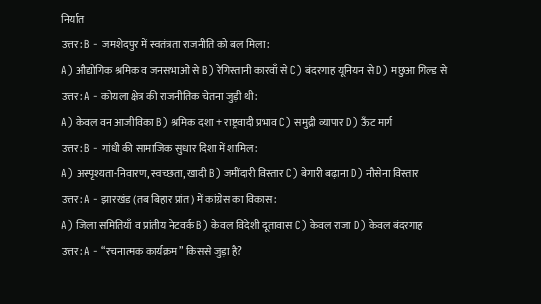निर्यात
उत्तर: B - जमशेदपुर में स्वतंत्रता राजनीति को बल मिला:
A) औद्योगिक श्रमिक व जनसभाओं से B) रेगिस्तानी कारवाँ से C) बंदरगाह यूनियन से D) मछुआ गिल्ड से
उत्तर: A - कोयला क्षेत्र की राजनीतिक चेतना जुड़ी थी:
A) केवल वन आजीविका B) श्रमिक दशा + राष्ट्रवादी प्रभाव C) समुद्री व्यापार D) ऊँट मार्ग
उत्तर: B - गांधी की सामाजिक सुधार दिशा में शामिल:
A) अस्पृश्यता-निवारण, स्वच्छता, खादी B) जमींदारी विस्तार C) बेगारी बढ़ाना D) नौसेना विस्तार
उत्तर: A - झारखंड (तब बिहार प्रांत) में कांग्रेस का विकास:
A) जिला समितियाँ व प्रांतीय नेटवर्क B) केवल विदेशी दूतावास C) केवल राजा D) केवल बंदरगाह
उत्तर: A - “रचनात्मक कार्यक्रम” किससे जुड़ा है?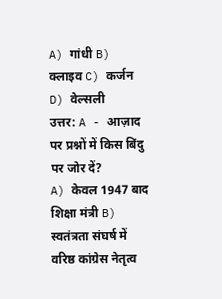A) गांधी B) क्लाइव C) कर्जन D) वेल्सली
उत्तर: A - आज़ाद पर प्रश्नों में किस बिंदु पर जोर दें?
A) केवल 1947 बाद शिक्षा मंत्री B) स्वतंत्रता संघर्ष में वरिष्ठ कांग्रेस नेतृत्व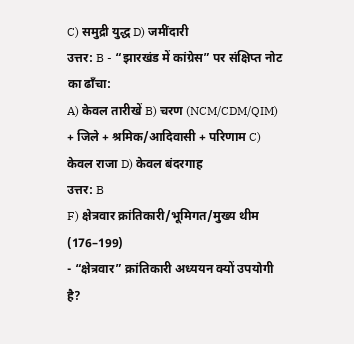C) समुद्री युद्ध D) जमींदारी
उत्तर: B - “झारखंड में कांग्रेस” पर संक्षिप्त नोट का ढाँचा:
A) केवल तारीखें B) चरण (NCM/CDM/QIM) + जिले + श्रमिक/आदिवासी + परिणाम C) केवल राजा D) केवल बंदरगाह
उत्तर: B
F) क्षेत्रवार क्रांतिकारी/भूमिगत/मुख्य थीम (176–199)
- “क्षेत्रवार” क्रांतिकारी अध्ययन क्यों उपयोगी है?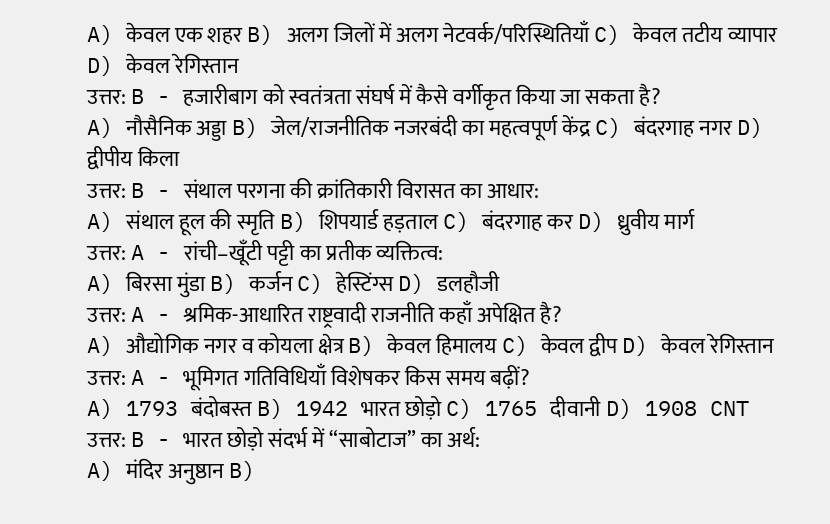A) केवल एक शहर B) अलग जिलों में अलग नेटवर्क/परिस्थितियाँ C) केवल तटीय व्यापार D) केवल रेगिस्तान
उत्तर: B - हजारीबाग को स्वतंत्रता संघर्ष में कैसे वर्गीकृत किया जा सकता है?
A) नौसैनिक अड्डा B) जेल/राजनीतिक नजरबंदी का महत्वपूर्ण केंद्र C) बंदरगाह नगर D) द्वीपीय किला
उत्तर: B - संथाल परगना की क्रांतिकारी विरासत का आधार:
A) संथाल हूल की स्मृति B) शिपयार्ड हड़ताल C) बंदरगाह कर D) ध्रुवीय मार्ग
उत्तर: A - रांची–खूँटी पट्टी का प्रतीक व्यक्तित्व:
A) बिरसा मुंडा B) कर्जन C) हेस्टिंग्स D) डलहौजी
उत्तर: A - श्रमिक-आधारित राष्ट्रवादी राजनीति कहाँ अपेक्षित है?
A) औद्योगिक नगर व कोयला क्षेत्र B) केवल हिमालय C) केवल द्वीप D) केवल रेगिस्तान
उत्तर: A - भूमिगत गतिविधियाँ विशेषकर किस समय बढ़ीं?
A) 1793 बंदोबस्त B) 1942 भारत छोड़ो C) 1765 दीवानी D) 1908 CNT
उत्तर: B - भारत छोड़ो संदर्भ में “साबोटाज” का अर्थ:
A) मंदिर अनुष्ठान B)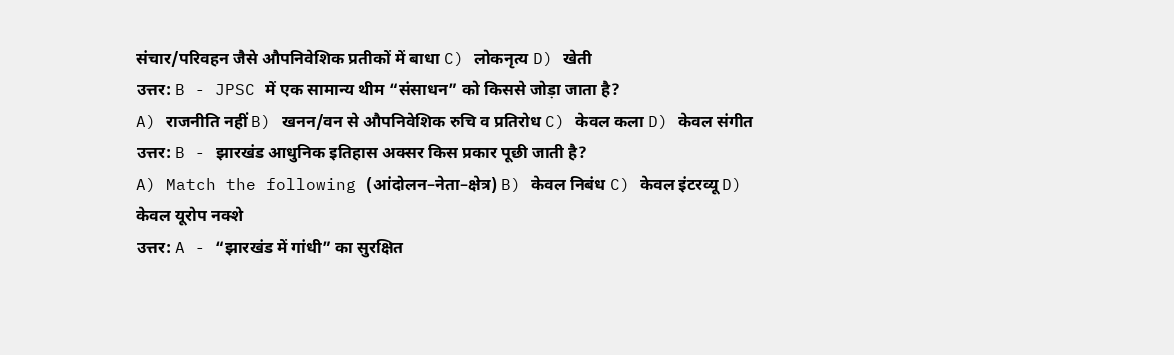संचार/परिवहन जैसे औपनिवेशिक प्रतीकों में बाधा C) लोकनृत्य D) खेती
उत्तर: B - JPSC में एक सामान्य थीम “संसाधन” को किससे जोड़ा जाता है?
A) राजनीति नहीं B) खनन/वन से औपनिवेशिक रुचि व प्रतिरोध C) केवल कला D) केवल संगीत
उत्तर: B - झारखंड आधुनिक इतिहास अक्सर किस प्रकार पूछी जाती है?
A) Match the following (आंदोलन–नेता–क्षेत्र) B) केवल निबंध C) केवल इंटरव्यू D) केवल यूरोप नक्शे
उत्तर: A - “झारखंड में गांधी” का सुरक्षित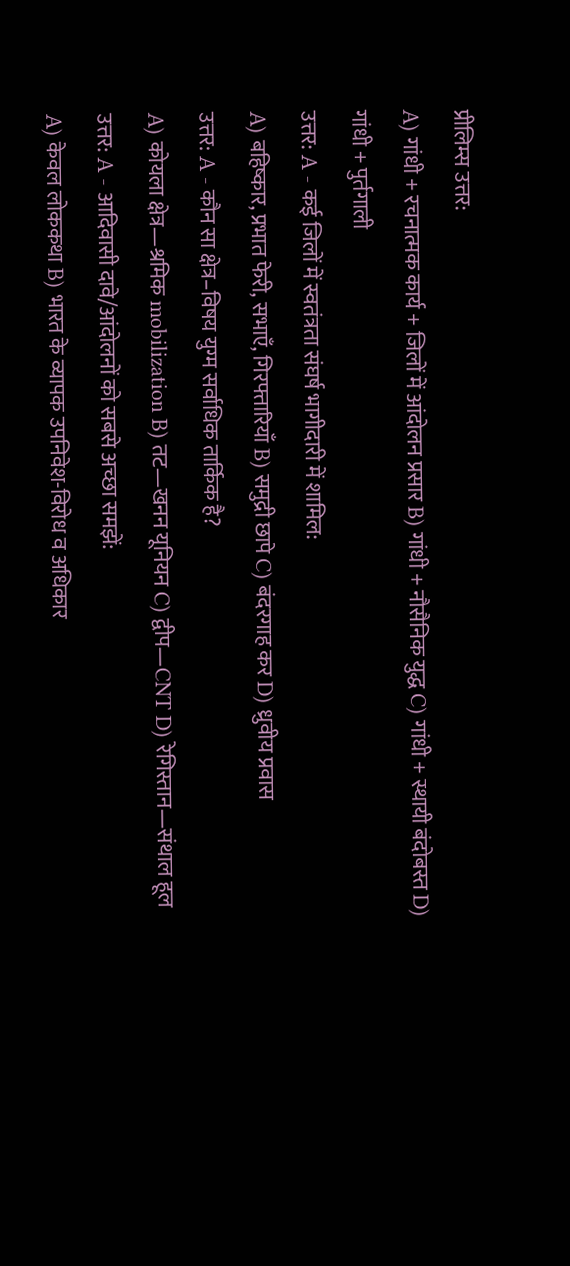प्रीलिम्स उत्तर:
A) गांधी + रचनात्मक कार्य + जिलों में आंदोलन प्रसार B) गांधी + नौसैनिक युद्ध C) गांधी + स्थायी बंदोबस्त D) गांधी + पुर्तगाली
उत्तर: A - कई जिलों में स्वतंत्रता संघर्ष भागीदारी में शामिल:
A) बहिष्कार, प्रभात फेरी, सभाएँ, गिरफ्तारियाँ B) समुद्री छापे C) बंदरगाह कर D) ध्रुवीय प्रवास
उत्तर: A - कौन सा क्षेत्र–विषय युग्म सर्वाधिक तार्किक है?
A) कोयला क्षेत्र—श्रमिक mobilization B) तट—खनन यूनियन C) द्वीप—CNT D) रेगिस्तान—संथाल हूल
उत्तर: A - आदिवासी दावे/आंदोलनों को सबसे अच्छा समझें:
A) केवल लोककथा B) भारत के व्यापक उपनिवेश-विरोध व अधिकार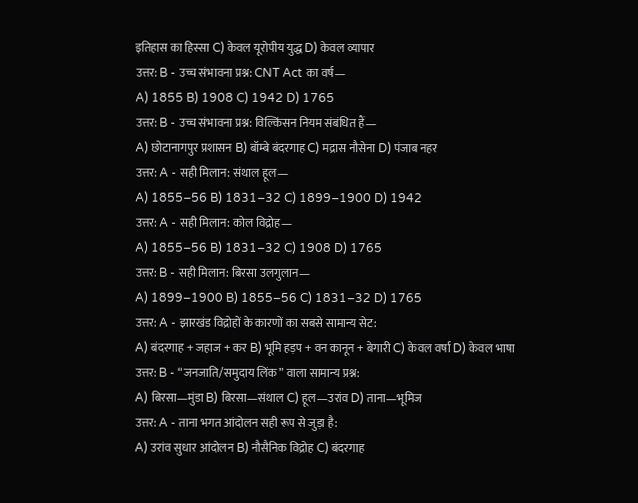इतिहास का हिस्सा C) केवल यूरोपीय युद्ध D) केवल व्यापार
उत्तर: B - उच्च संभावना प्रश्न: CNT Act का वर्ष—
A) 1855 B) 1908 C) 1942 D) 1765
उत्तर: B - उच्च संभावना प्रश्न: विल्किंसन नियम संबंधित हैं—
A) छोटानागपुर प्रशासन B) बॉम्बे बंदरगाह C) मद्रास नौसेना D) पंजाब नहर
उत्तर: A - सही मिलान: संथाल हूल—
A) 1855–56 B) 1831–32 C) 1899–1900 D) 1942
उत्तर: A - सही मिलान: कोल विद्रोह—
A) 1855–56 B) 1831–32 C) 1908 D) 1765
उत्तर: B - सही मिलान: बिरसा उलगुलान—
A) 1899–1900 B) 1855–56 C) 1831–32 D) 1765
उत्तर: A - झारखंड विद्रोहों के कारणों का सबसे सामान्य सेट:
A) बंदरगाह + जहाज + कर B) भूमि हड़प + वन कानून + बेगारी C) केवल वर्षा D) केवल भाषा
उत्तर: B - “जनजाति/समुदाय लिंक” वाला सामान्य प्रश्न:
A) बिरसा—मुंडा B) बिरसा—संथाल C) हूल—उरांव D) ताना—भूमिज
उत्तर: A - ताना भगत आंदोलन सही रूप से जुड़ा है:
A) उरांव सुधार आंदोलन B) नौसैनिक विद्रोह C) बंदरगाह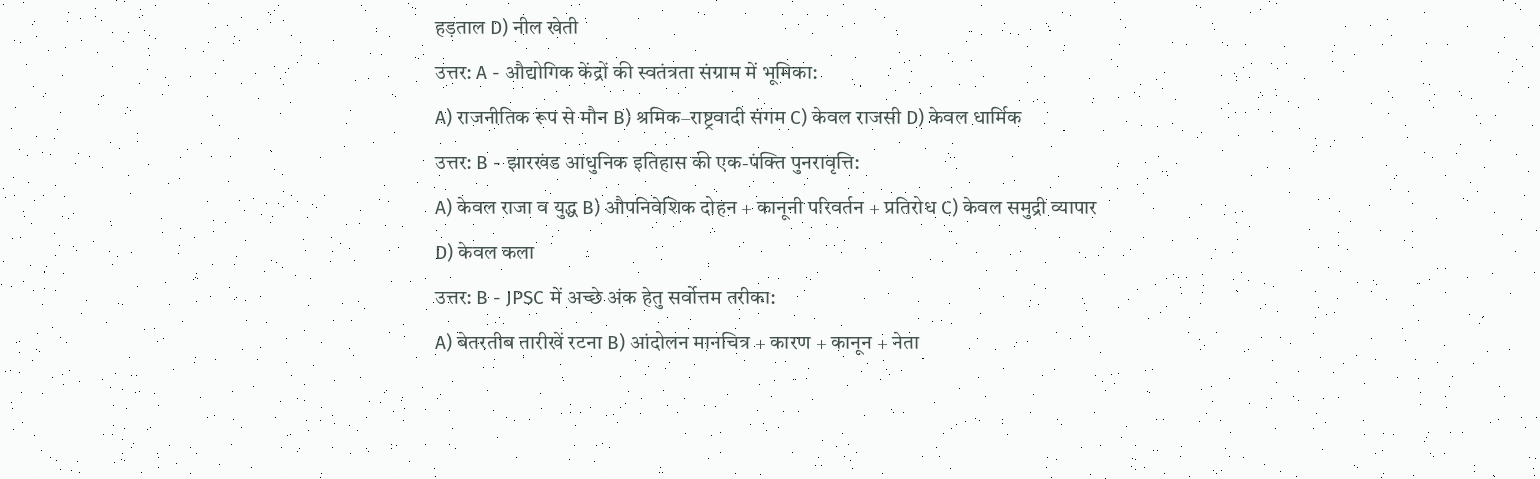हड़ताल D) नील खेती
उत्तर: A - औद्योगिक केंद्रों की स्वतंत्रता संग्राम में भूमिका:
A) राजनीतिक रूप से मौन B) श्रमिक–राष्ट्रवादी संगम C) केवल राजसी D) केवल धार्मिक
उत्तर: B - झारखंड आधुनिक इतिहास की एक-पंक्ति पुनरावृत्ति:
A) केवल राजा व युद्ध B) औपनिवेशिक दोहन + कानूनी परिवर्तन + प्रतिरोध C) केवल समुद्री व्यापार D) केवल कला
उत्तर: B - JPSC में अच्छे अंक हेतु सर्वोत्तम तरीका:
A) बेतरतीब तारीखें रटना B) आंदोलन मानचित्र + कारण + कानून + नेता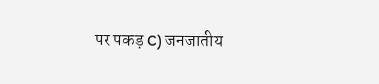पर पकड़ C) जनजातीय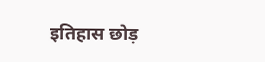इतिहास छोड़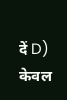दें D) केवल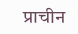प्राचीन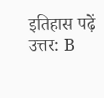इतिहास पढ़ें
उत्तर: B